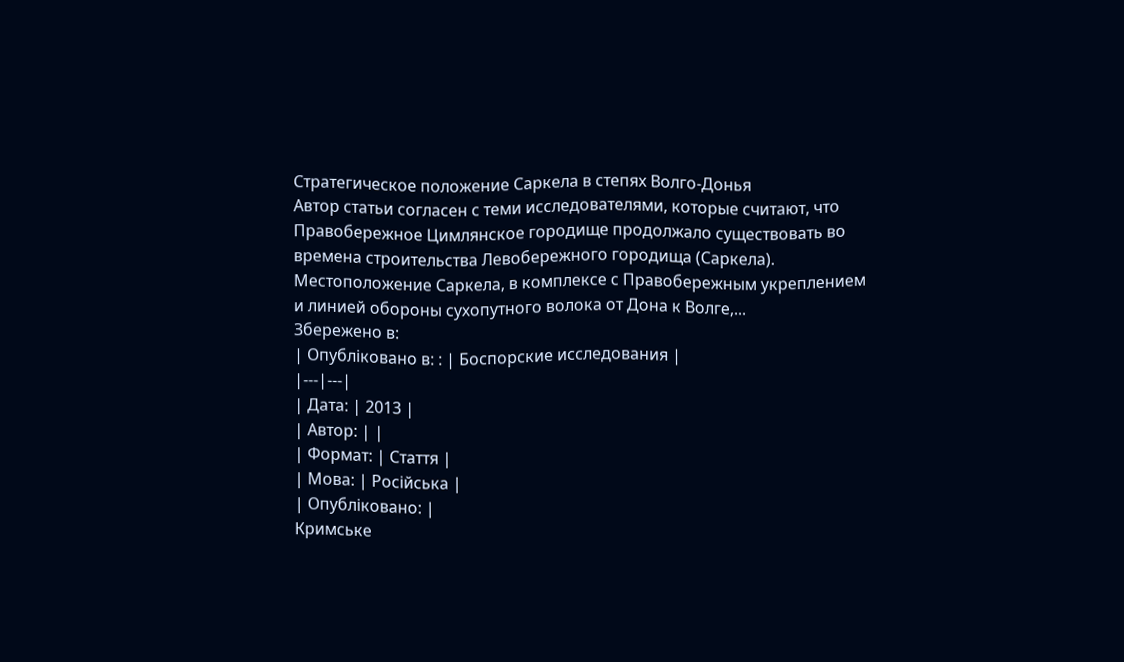Стратегическое положение Саркела в степях Волго-Донья
Автор статьи согласен с теми исследователями, которые считают, что Правобережное Цимлянское городище продолжало существовать во времена строительства Левобережного городища (Саркела). Местоположение Саркела, в комплексе с Правобережным укреплением и линией обороны сухопутного волока от Дона к Волге,...
Збережено в:
| Опубліковано в: : | Боспорские исследования |
|---|---|
| Дата: | 2013 |
| Автор: | |
| Формат: | Стаття |
| Мова: | Російська |
| Опубліковано: |
Кримське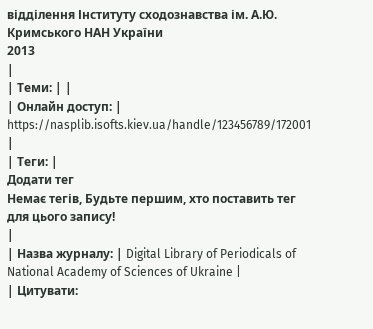відділення Інституту сходознавства ім. А.Ю. Кримського НАН України
2013
|
| Теми: | |
| Онлайн доступ: | https://nasplib.isofts.kiev.ua/handle/123456789/172001 |
| Теги: |
Додати тег
Немає тегів, Будьте першим, хто поставить тег для цього запису!
|
| Назва журналу: | Digital Library of Periodicals of National Academy of Sciences of Ukraine |
| Цитувати: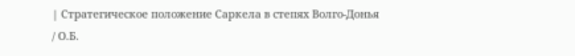| Стратегическое положение Саркела в степях Волго-Донья / О.Б.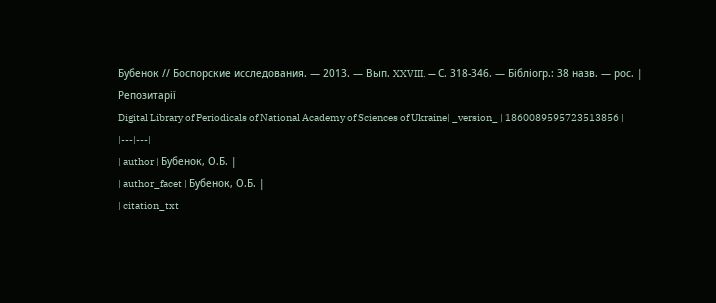Бубенок // Боспорские исследования. — 2013. — Вып. XXVIII. — С. 318-346. — Бібліогр.: 38 назв. — рос. |
Репозитарії
Digital Library of Periodicals of National Academy of Sciences of Ukraine| _version_ | 1860089595723513856 |
|---|---|
| author | Бубенок, О.Б. |
| author_facet | Бубенок, О.Б. |
| citation_txt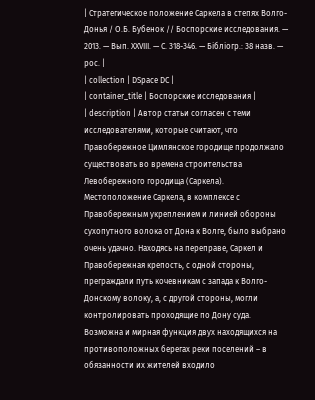| Стратегическое положение Саркела в степях Волго-Донья / О.Б. Бубенок // Боспорские исследования. — 2013. — Вып. XXVIII. — С. 318-346. — Бібліогр.: 38 назв. — рос. |
| collection | DSpace DC |
| container_title | Боспорские исследования |
| description | Автор статьи согласен с теми исследователями, которые считают, что Правобережное Цимлянское городище продолжало существовать во времена строительства Левобережного городища (Саркела). Местоположение Саркела, в комплексе с Правобережным укреплением и линией обороны сухопутного волока от Дона к Волге, было выбрано очень удачно. Находясь на переправе, Саркел и Правобережная крепость, с одной стороны, преграждали путь кочевникам с запада к Волго-Донскому волоку, а, с другой стороны, могли контролировать проходящие по Дону суда. Возможна и мирная функция двух находящихся на противоположных берегах реки поселений – в обязанности их жителей входило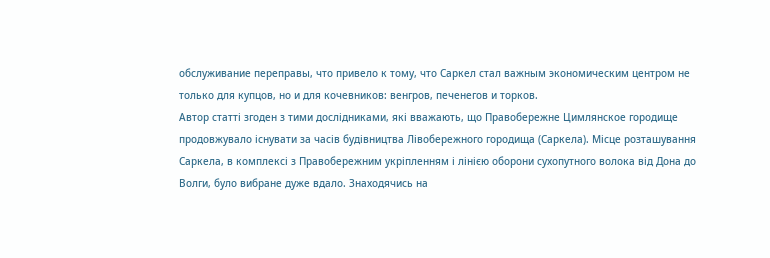обслуживание переправы, что привело к тому, что Саркел стал важным экономическим центром не только для купцов, но и для кочевников: венгров, печенегов и торков.
Автор статті згоден з тими дослідниками, які вважають, що Правобережне Цимлянское городище продовжувало існувати за часів будівництва Лівобережного городища (Саркела). Місце розташування Саркела, в комплексі з Правобережним укріпленням і лінією оборони сухопутного волока від Дона до Волги, було вибране дуже вдало. Знаходячись на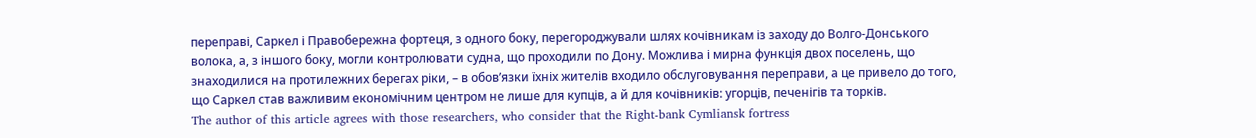переправі, Саркел і Правобережна фортеця, з одного боку, перегороджували шлях кочівникам із заходу до Волго-Донського волока, а, з іншого боку, могли контролювати судна, що проходили по Дону. Можлива і мирна функція двох поселень, що знаходилися на протилежних берегах ріки, – в обов’язки їхніх жителів входило обслуговування переправи, а це привело до того, що Саркел став важливим економічним центром не лише для купців, а й для кочівників: угорців, печенігів та торків.
The author of this article agrees with those researchers, who consider that the Right-bank Cymliansk fortress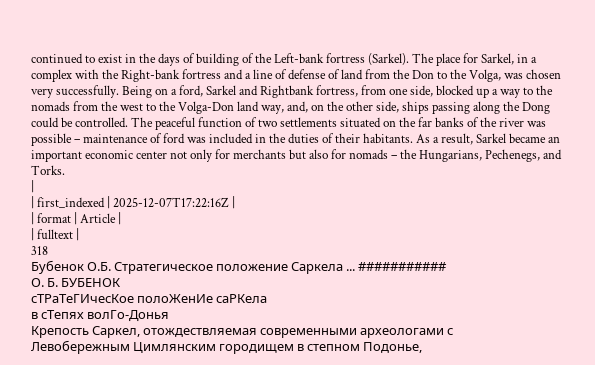continued to exist in the days of building of the Left-bank fortress (Sarkel). The place for Sarkel, in a complex with the Right-bank fortress and a line of defense of land from the Don to the Volga, was chosen very successfully. Being on a ford, Sarkel and Rightbank fortress, from one side, blocked up a way to the nomads from the west to the Volga-Don land way, and, on the other side, ships passing along the Dong could be controlled. The peaceful function of two settlements situated on the far banks of the river was possible – maintenance of ford was included in the duties of their habitants. As a result, Sarkel became an important economic center not only for merchants but also for nomads – the Hungarians, Pechenegs, and Torks.
|
| first_indexed | 2025-12-07T17:22:16Z |
| format | Article |
| fulltext |
318
Бубенок О.Б. Стратегическое положение Саркела ... ###########
О. Б. БУБЕНОК
сТРаТеГИчесКое полоЖенИе саРКела
в сТепях волГо-Донья
Крепость Саркел, отождествляемая современными археологами с
Левобережным Цимлянским городищем в степном Подонье,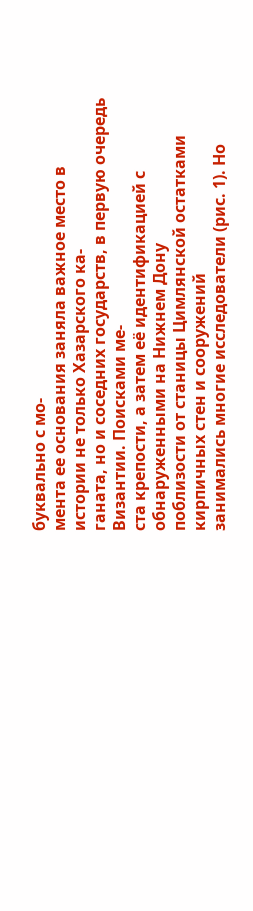буквально с мо-
мента ее основания заняла важное место в истории не только Хазарского ка-
ганата, но и соседних государств, в первую очередь Византии. Поисками ме-
ста крепости, а затем её идентификацией с обнаруженными на Нижнем Дону
поблизости от станицы Цимлянской остатками кирпичных стен и сооружений
занимались многие исследователи (рис. 1). Но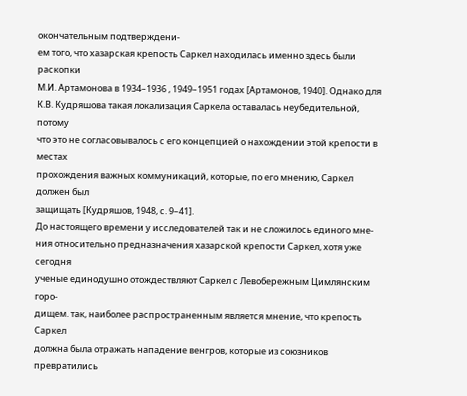окончательным подтверждени-
ем того, что хазарская крепость Саркел находилась именно здесь были раскопки
М.И. Артамонова в 1934–1936 , 1949–1951 годах [Артамонов, 1940]. Однако для
К.В. Кудряшова такая локализация Саркела оставалась неубедительной, потому
что это не согласовывалось с его концепцией о нахождении этой крепости в местах
прохождения важных коммуникаций, которые, по его мнению, Саркел должен был
защищать [Кудряшов, 1948, с. 9–41].
До настоящего времени у исследователей так и не сложилось единого мне-
ния относительно предназначения хазарской крепости Саркел, хотя уже сегодня
ученые единодушно отождествляют Саркел с Левобережным Цимлянским горо-
дищем. так, наиболее распространенным является мнение, что крепость Саркел
должна была отражать нападение венгров, которые из союзников превратились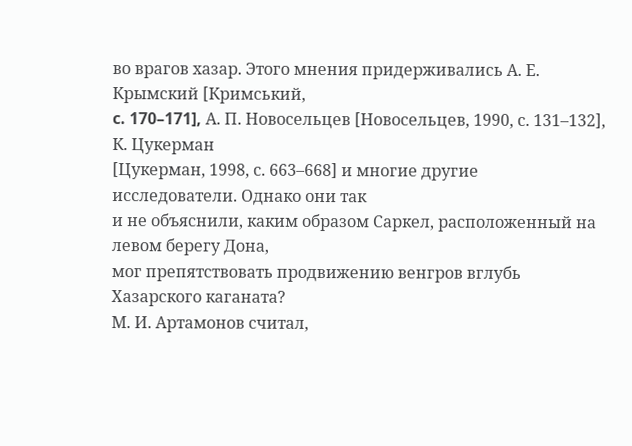во врагов хазар. Этого мнения придерживались А. Е. Крымский [Кримський,
c. 170–171], А. П. Новосельцев [Новосельцев, 1990, с. 131–132], К. Цукерман
[Цукерман, 1998, с. 663–668] и многие другие исследователи. Однако они так
и не объяснили, каким образом Саркел, расположенный на левом берегу Дона,
мог препятствовать продвижению венгров вглубь Хазарского каганата?
М. И. Артамонов считал,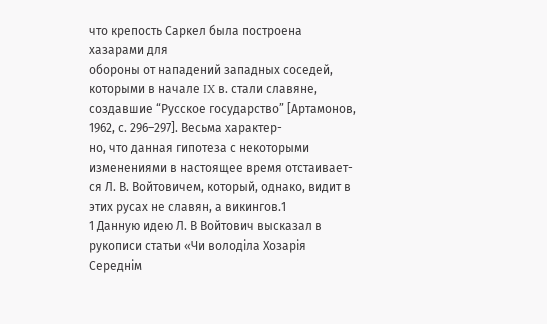что крепость Саркел была построена хазарами для
обороны от нападений западных соседей, которыми в начале IX в. стали славяне,
создавшие “Русское государство” [Артамонов, 1962, с. 296–297]. Весьма характер-
но, что данная гипотеза с некоторыми изменениями в настоящее время отстаивает-
ся Л. В. Войтовичем, который, однако, видит в этих русах не славян, а викингов.1
1 Данную идею Л. В Войтович высказал в рукописи статьи «Чи володіла Хозарія Середнім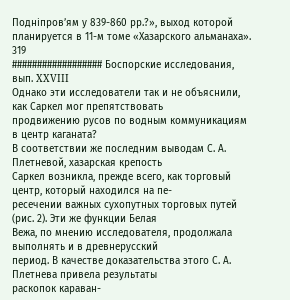Подніпров’ям у 839-860 рр.?», выход которой планируется в 11-м томе «Хазарского альманаха».
319
################## Боспорские исследования, вып. XXVIII
Однако эти исследователи так и не объяснили, как Саркел мог препятствовать
продвижению русов по водным коммуникациям в центр каганата?
В соответствии же последним выводам С. А. Плетневой, хазарская крепость
Саркел возникла, прежде всего, как торговый центр, который находился на пе-
ресечении важных сухопутных торговых путей (рис. 2). Эти же функции Белая
Вежа, по мнению исследователя, продолжала выполнять и в древнерусский
период. В качестве доказательства этого С. А. Плетнева привела результаты
раскопок караван-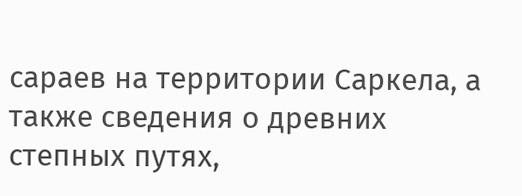сараев на территории Саркела, а также сведения о древних
степных путях,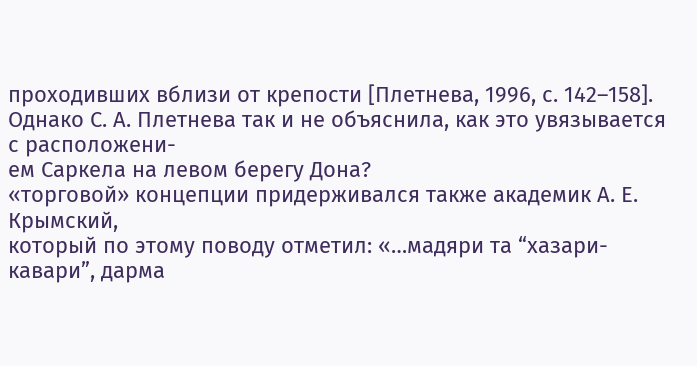проходивших вблизи от крепости [Плетнева, 1996, с. 142–158].
Однако С. А. Плетнева так и не объяснила, как это увязывается с расположени-
ем Саркела на левом берегу Дона?
«торговой» концепции придерживался также академик А. Е. Крымский,
который по этому поводу отметил: «…мадяри та “хазари-кавари”, дарма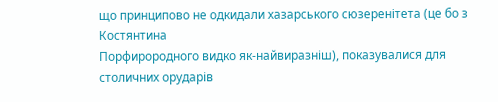що принципово не одкидали хазарського сюзеренітета (це бо з Костянтина
Порфирородного видко як-найвиразніш), показувалися для столичних орударів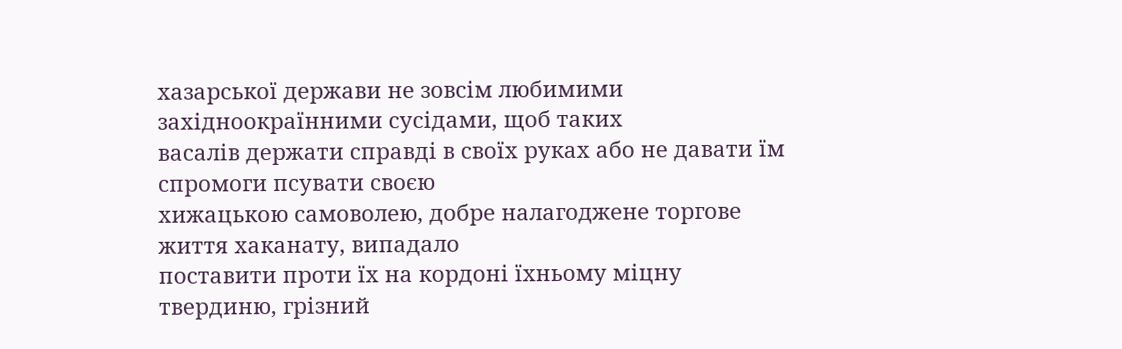хазарської держави не зовсім любимими західноокраїнними сусідами, щоб таких
васалів держати справді в своїх руках або не давати їм спромоги псувати своєю
хижацькою самоволею, добре налагоджене торгове життя хаканату, випадало
поставити проти їх на кордоні їхньому міцну твердиню, грізний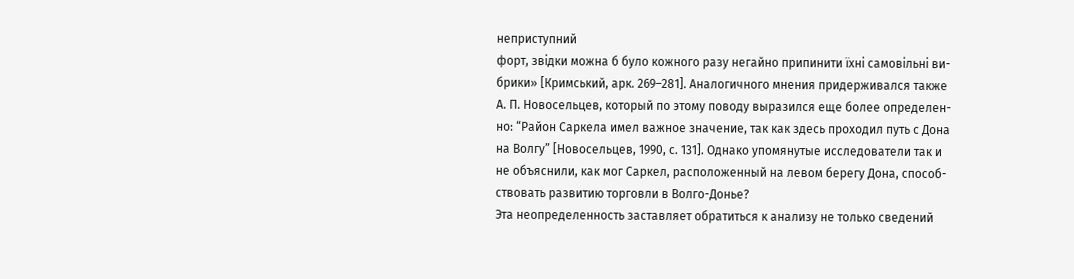неприступний
форт, звідки можна б було кожного разу негайно припинити їхні самовільні ви-
брики» [Кримський, арк. 269–281]. Аналогичного мнения придерживался также
А. П. Новосельцев, который по этому поводу выразился еще более определен-
но: “Район Саркела имел важное значение, так как здесь проходил путь с Дона
на Волгу” [Новосельцев, 1990, с. 131]. Однако упомянутые исследователи так и
не объяснили, как мог Саркел, расположенный на левом берегу Дона, способ-
ствовать развитию торговли в Волго-Донье?
Эта неопределенность заставляет обратиться к анализу не только сведений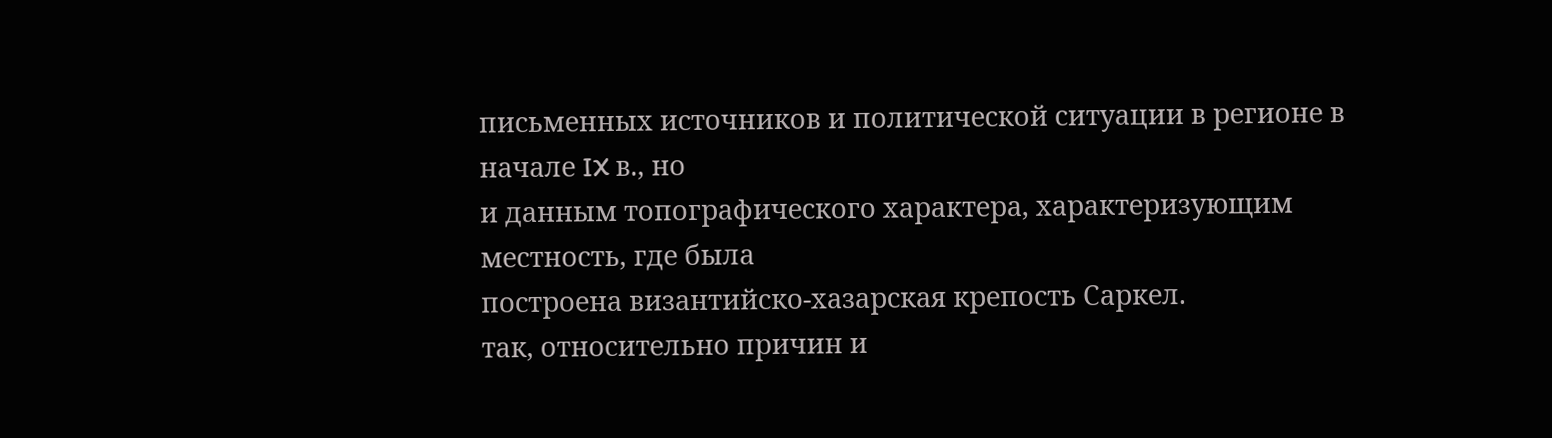письменных источников и политической ситуации в регионе в начале IX в., но
и данным топографического характера, характеризующим местность, где была
построена византийско-хазарская крепость Саркел.
так, относительно причин и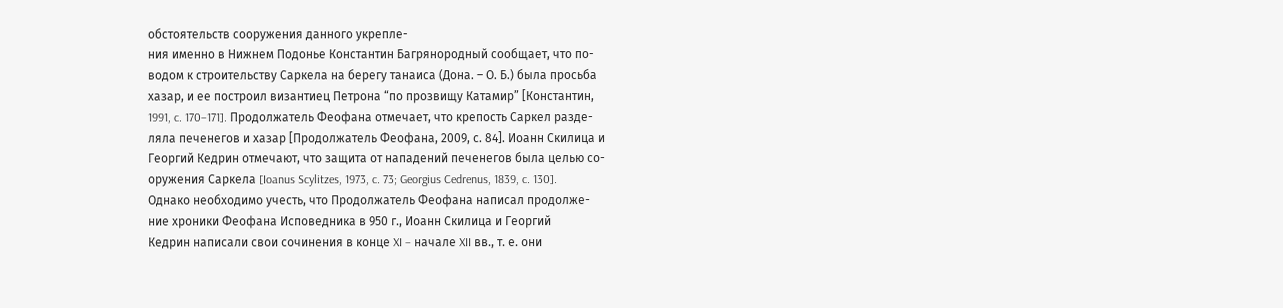обстоятельств сооружения данного укрепле-
ния именно в Нижнем Подонье Константин Багрянородный сообщает, что по-
водом к строительству Саркела на берегу танаиса (Дона. – О. Б.) была просьба
хазар, и ее построил византиец Петрона “по прозвищу Катамир” [Константин,
1991, c. 170–171]. Продолжатель Феофана отмечает, что крепость Саркел разде-
ляла печенегов и хазар [Продолжатель Феофана, 2009, с. 84]. Иоанн Скилица и
Георгий Кедрин отмечают, что защита от нападений печенегов была целью со-
оружения Саркела [Ioanus Scylitzes, 1973, c. 73; Georgius Cedrenus, 1839, c. 130].
Однако необходимо учесть, что Продолжатель Феофана написал продолже-
ние хроники Феофана Исповедника в 950 г., Иоанн Скилица и Георгий
Кедрин написали свои сочинения в конце XI – начале XII вв., т. е. они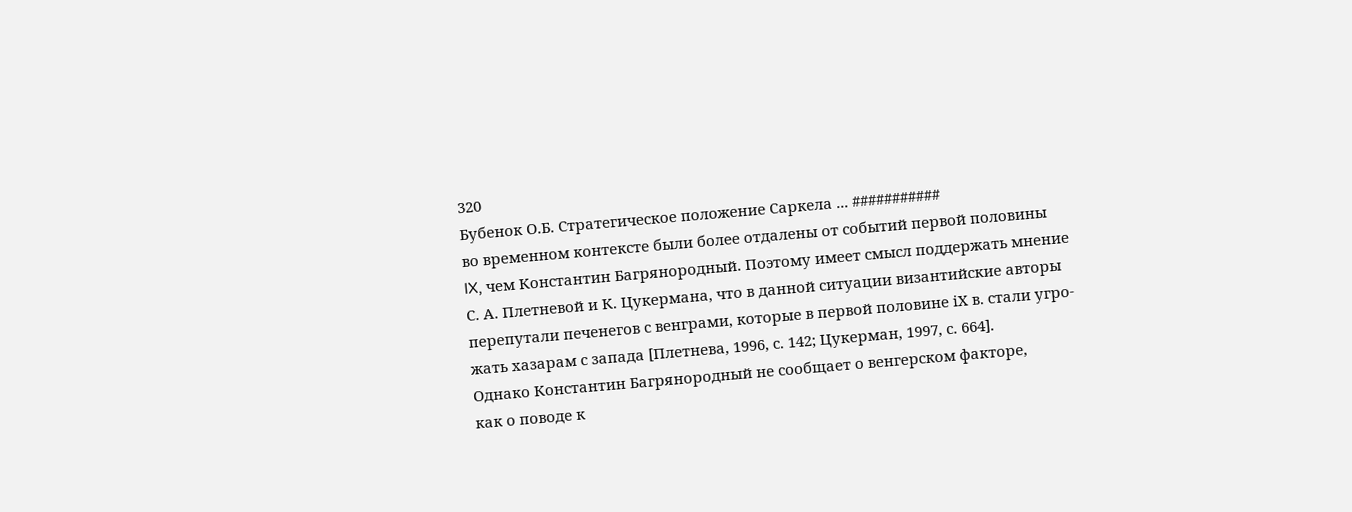320
Бубенок О.Б. Стратегическое положение Саркела ... ###########
во временном контексте были более отдалены от событий первой половины
IX, чем Константин Багрянородный. Поэтому имеет смысл поддержать мнение
С. А. Плетневой и К. Цукермана, что в данной ситуации византийские авторы
перепутали печенегов с венграми, которые в первой половине іХ в. стали угро-
жать хазарам с запада [Плетнева, 1996, с. 142; Цукерман, 1997, с. 664].
Однако Константин Багрянородный не сообщает о венгерском факторе,
как о поводе к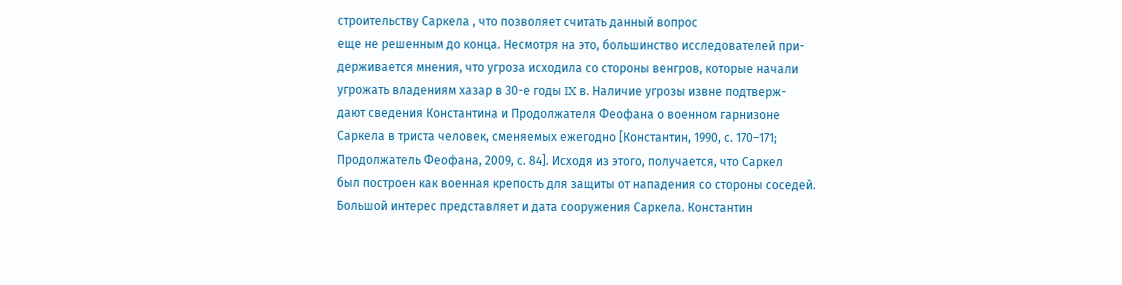строительству Саркела , что позволяет считать данный вопрос
еще не решенным до конца. Несмотря на это, большинство исследователей при-
держивается мнения, что угроза исходила со стороны венгров, которые начали
угрожать владениям хазар в 30-е годы IX в. Наличие угрозы извне подтверж-
дают сведения Константина и Продолжателя Феофана о военном гарнизоне
Саркела в триста человек, сменяемых ежегодно [Константин, 1990, с. 170–171;
Продолжатель Феофана, 2009, с. 84]. Исходя из этого, получается, что Саркел
был построен как военная крепость для защиты от нападения со стороны соседей.
Большой интерес представляет и дата сооружения Саркела. Константин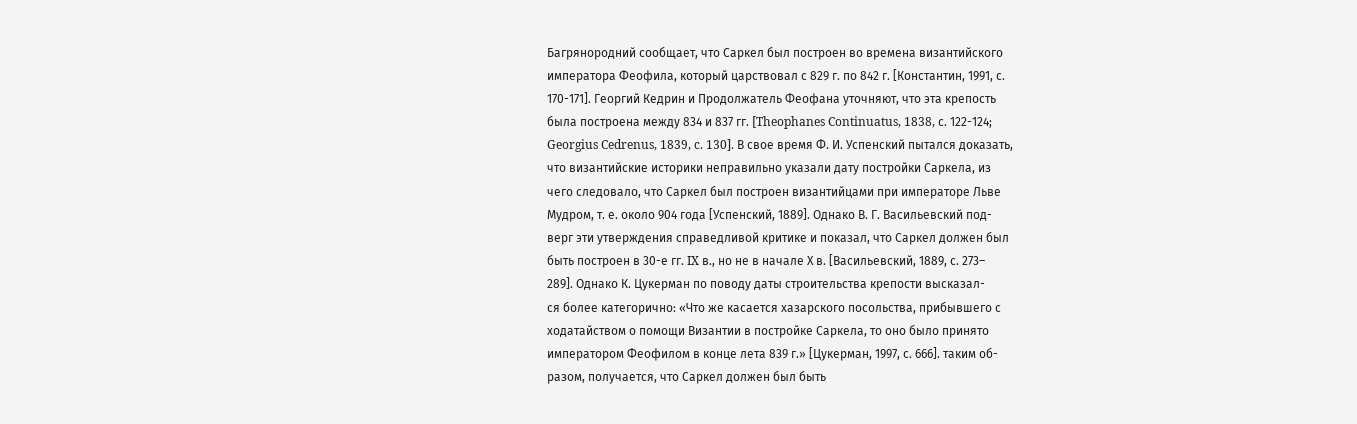Багрянородний сообщает, что Саркел был построен во времена византийского
императора Феофила, который царствовал с 829 г. по 842 г. [Константин, 1991, с.
170-171]. Георгий Кедрин и Продолжатель Феофана уточняют, что эта крепость
была построена между 834 и 837 гг. [Theophanes Continuatus, 1838, с. 122-124;
Georgius Cedrenus, 1839, c. 130]. В свое время Ф. И. Успенский пытался доказать,
что византийские историки неправильно указали дату постройки Саркела, из
чего следовало, что Саркел был построен византийцами при императоре Льве
Мудром, т. е. около 904 года [Успенский, 1889]. Однако В. Г. Васильевский под-
верг эти утверждения справедливой критике и показал, что Саркел должен был
быть построен в 30-е гг. IX в., но не в начале Х в. [Васильевский, 1889, с. 273–
289]. Однако К. Цукерман по поводу даты строительства крепости высказал-
ся более категорично: «Что же касается хазарского посольства, прибывшего с
ходатайством о помощи Византии в постройке Саркела, то оно было принято
императором Феофилом в конце лета 839 г.» [Цукерман, 1997, с. 666]. таким об-
разом, получается, что Саркел должен был быть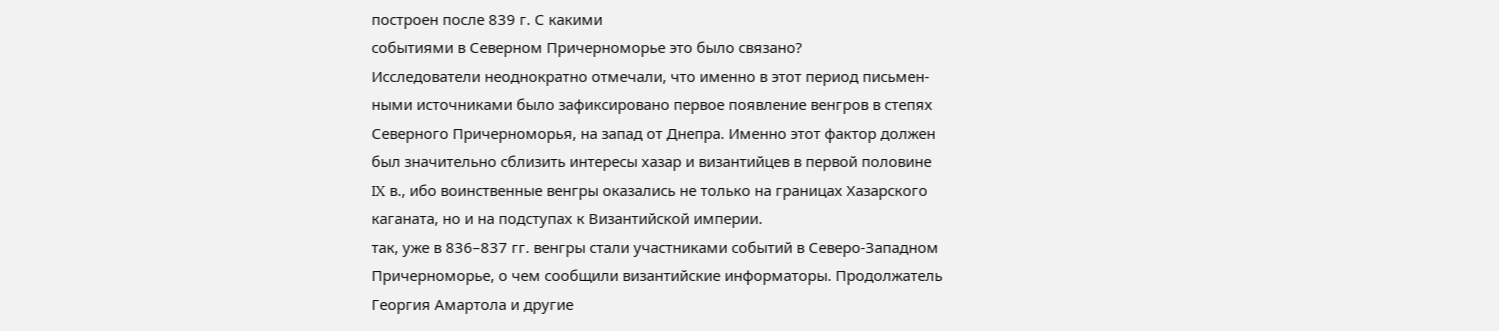построен после 839 г. С какими
событиями в Северном Причерноморье это было связано?
Исследователи неоднократно отмечали, что именно в этот период письмен-
ными источниками было зафиксировано первое появление венгров в степях
Северного Причерноморья, на запад от Днепра. Именно этот фактор должен
был значительно сблизить интересы хазар и византийцев в первой половине
IX в., ибо воинственные венгры оказались не только на границах Хазарского
каганата, но и на подступах к Византийской империи.
так, уже в 836–837 гг. венгры стали участниками событий в Северо-Западном
Причерноморье, о чем сообщили византийские информаторы. Продолжатель
Георгия Амартола и другие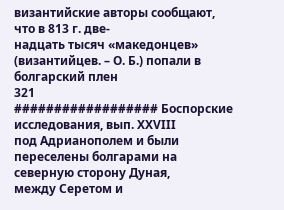византийские авторы сообщают, что в 813 г. две-
надцать тысяч «македонцев» (византийцев. – О. Б.) попали в болгарский плен
321
################## Боспорские исследования, вып. XXVIII
под Адрианополем и были переселены болгарами на северную сторону Дуная,
между Серетом и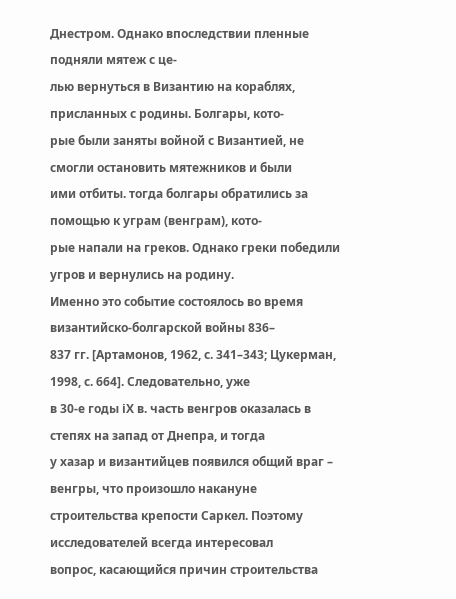Днестром. Однако впоследствии пленные подняли мятеж с це-
лью вернуться в Византию на кораблях, присланных с родины. Болгары, кото-
рые были заняты войной с Византией, не смогли остановить мятежников и были
ими отбиты. тогда болгары обратились за помощью к уграм (венграм), кото-
рые напали на греков. Однако греки победили угров и вернулись на родину.
Именно это событие состоялось во время византийско-болгарской войны 836–
837 гг. [Артамонов, 1962, с. 341–343; Цукерман, 1998, с. 664]. Следовательно, уже
в 30-е годы іХ в. часть венгров оказалась в степях на запад от Днепра, и тогда
у хазар и византийцев появился общий враг – венгры, что произошло накануне
строительства крепости Саркел. Поэтому исследователей всегда интересовал
вопрос, касающийся причин строительства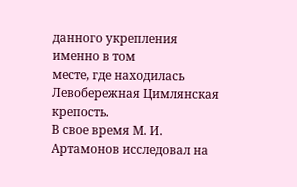данного укрепления именно в том
месте, где находилась Левобережная Цимлянская крепость.
В свое время М. И. Артамонов исследовал на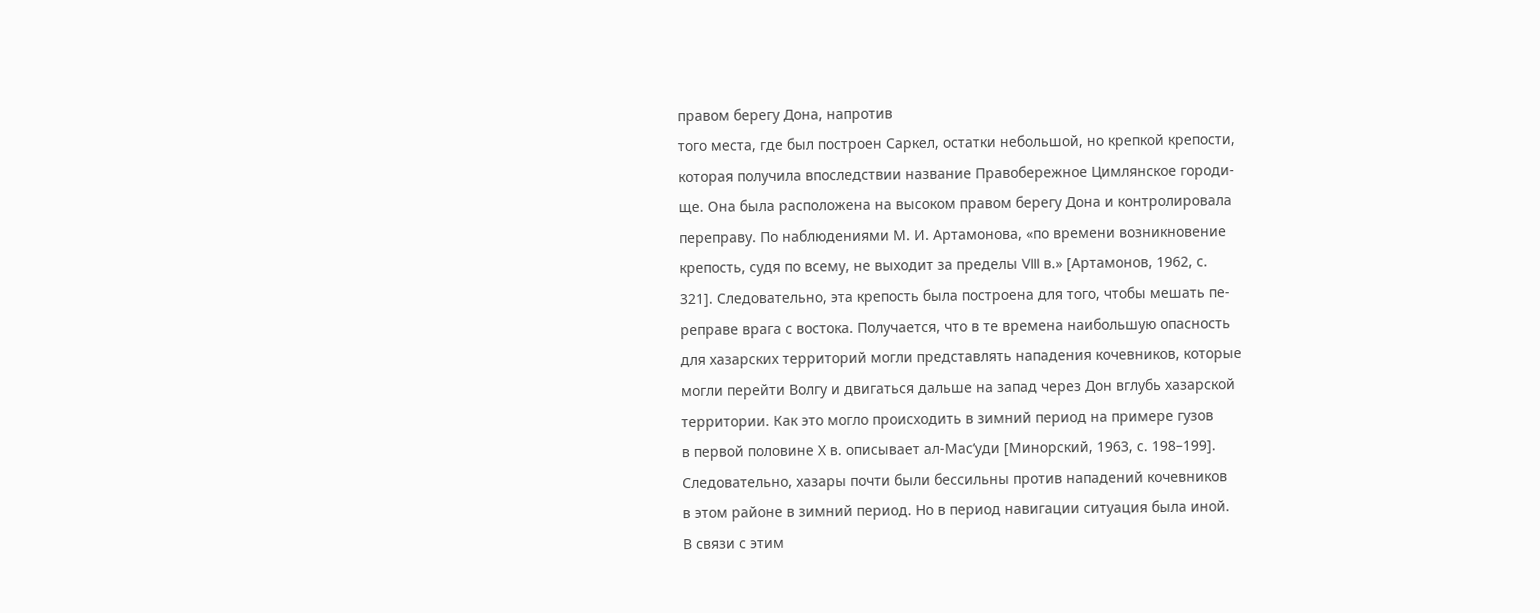правом берегу Дона, напротив
того места, где был построен Саркел, остатки небольшой, но крепкой крепости,
которая получила впоследствии название Правобережное Цимлянское городи-
ще. Она была расположена на высоком правом берегу Дона и контролировала
переправу. По наблюдениями М. И. Артамонова, «по времени возникновение
крепость, судя по всему, не выходит за пределы VIII в.» [Артамонов, 1962, с.
321]. Следовательно, эта крепость была построена для того, чтобы мешать пе-
реправе врага с востока. Получается, что в те времена наибольшую опасность
для хазарских территорий могли представлять нападения кочевников, которые
могли перейти Волгу и двигаться дальше на запад через Дон вглубь хазарской
территории. Как это могло происходить в зимний период на примере гузов
в первой половине Х в. описывает ал-Мас’уди [Минорский, 1963, с. 198–199].
Следовательно, хазары почти были бессильны против нападений кочевников
в этом районе в зимний период. Но в период навигации ситуация была иной.
В связи с этим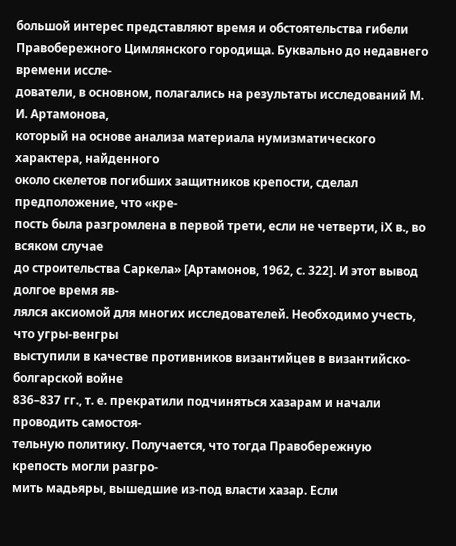большой интерес представляют время и обстоятельства гибели
Правобережного Цимлянского городища. Буквально до недавнего времени иссле-
дователи, в основном, полагались на результаты исследований М. И. Артамонова,
который на основе анализа материала нумизматического характера, найденного
около скелетов погибших защитников крепости, сделал предположение, что «кре-
пость была разгромлена в первой трети, если не четверти, іХ в., во всяком случае
до строительства Саркела» [Артамонов, 1962, с. 322]. И этот вывод долгое время яв-
лялся аксиомой для многих исследователей. Необходимо учесть, что угры-венгры
выступили в качестве противников византийцев в византийско-болгарской войне
836–837 гг., т. е. прекратили подчиняться хазарам и начали проводить самостоя-
тельную политику. Получается, что тогда Правобережную крепость могли разгро-
мить мадьяры, вышедшие из-под власти хазар. Если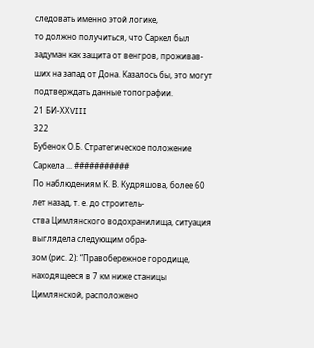следовать именно этой логике,
то должно получиться, что Саркел был задуман как защита от венгров, проживав-
ших на запад от Дона. Казалось бы, это могут подтверждать данные топографии.
21 БИ-XХVIII
322
Бубенок О.Б. Стратегическое положение Саркела ... ###########
По наблюдениям К. В. Кудряшова, более 60 лет назад, т. е. до строитель-
ства Цимлянского водохранилища, ситуация выглядела следующим обра-
зом (рис. 2): “Правобережное городище, находящееся в 7 км ниже станицы
Цимлянской, расположено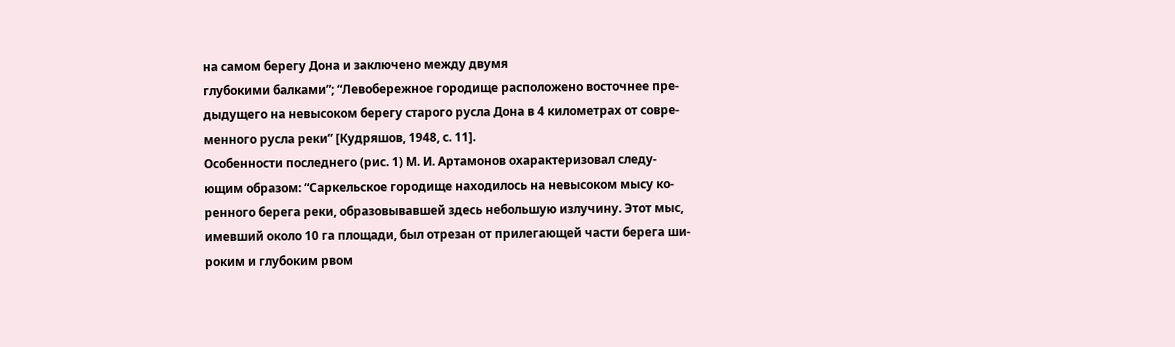на самом берегу Дона и заключено между двумя
глубокими балками”; “Левобережное городище расположено восточнее пре-
дыдущего на невысоком берегу старого русла Дона в 4 километрах от совре-
менного русла реки” [Кудряшов, 1948, с. 11].
Особенности последнего (рис. 1) М. И. Артамонов охарактеризовал следу-
ющим образом: “Саркельское городище находилось на невысоком мысу ко-
ренного берега реки, образовывавшей здесь небольшую излучину. Этот мыс,
имевший около 10 га площади, был отрезан от прилегающей части берега ши-
роким и глубоким рвом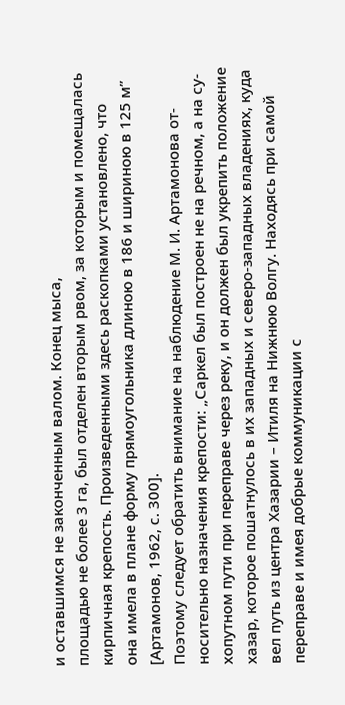и оставшимся не законченным валом. Конец мыса,
площадью не более 3 га, был отделен вторым рвом, за которым и помещалась
кирпичная крепость. Произведенными здесь раскопками установлено, что
она имела в плане форму прямоугольника длиною в 186 и шириною в 125 м”
[Артамонов, 1962, с. 300].
Поэтому следует обратить внимание на наблюдение М. И. Артамонова от-
носительно назначения крепости: „Саркел был построен не на речном, а на су-
хопутном пути при переправе через реку, и он должен был укрепить положение
хазар, которое пошатнулось в их западных и северо-западных владениях, куда
вел путь из центра Хазарии – Итиля на Нижнюю Волгу. Находясь при самой
переправе и имея добрые коммуникации с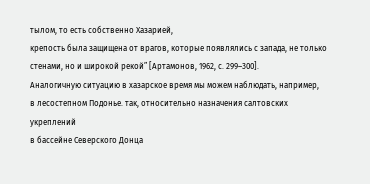тылом, то есть собственно Хазарией,
крепость была защищена от врагов, которые появлялись с запада, не только
стенами, но и широкой рекой” [Артамонов, 1962, с. 299–300].
Аналогичную ситуацию в хазарское время мы можем наблюдать, например,
в лесостепном Подонье. так, относительно назначения салтовских укреплений
в бассейне Северского Донца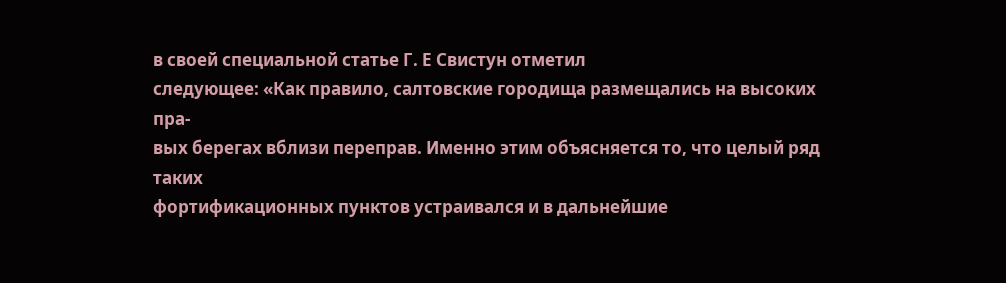в своей специальной статье Г. Е Свистун отметил
следующее: «Как правило, салтовские городища размещались на высоких пра-
вых берегах вблизи переправ. Именно этим объясняется то, что целый ряд таких
фортификационных пунктов устраивался и в дальнейшие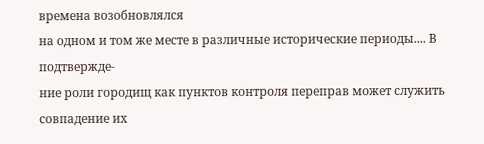времена возобновлялся
на одном и том же месте в различные исторические периоды.... В подтвержде-
ние роли городищ как пунктов контроля переправ может служить совпадение их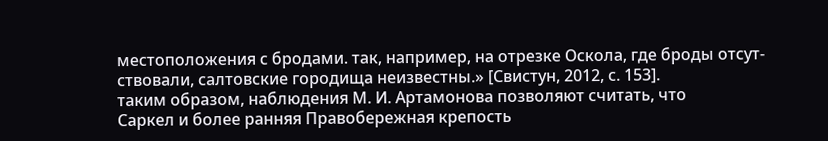местоположения с бродами. так, например, на отрезке Оскола, где броды отсут-
ствовали, салтовские городища неизвестны.» [Свистун, 2012, с. 153].
таким образом, наблюдения М. И. Артамонова позволяют считать, что
Саркел и более ранняя Правобережная крепость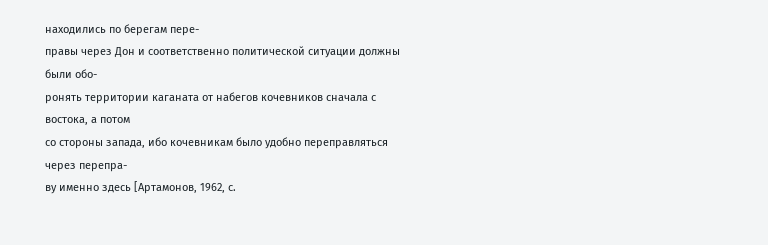находились по берегам пере-
правы через Дон и соответственно политической ситуации должны были обо-
ронять территории каганата от набегов кочевников сначала с востока, а потом
со стороны запада, ибо кочевникам было удобно переправляться через перепра-
ву именно здесь [Артамонов, 1962, с.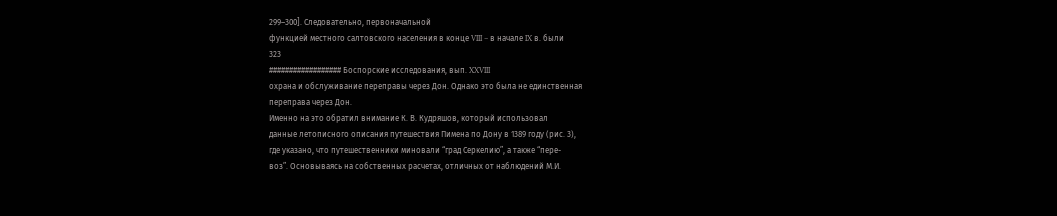299–300]. Следовательно, первоначальной
функцией местного салтовского населения в конце VIII – в начале IX в. были
323
################## Боспорские исследования, вып. XXVIII
охрана и обслуживание переправы через Дон. Однако это была не единственная
переправа через Дон.
Именно на это обратил внимание К. В. Кудряшов, который использовал
данные летописного описания путешествия Пимена по Дону в 1389 году (рис. 3),
где указано, что путешественники миновали “град Серкелию”, а также “пере-
воз”. Основываясь на собственных расчетах, отличных от наблюдений М.И.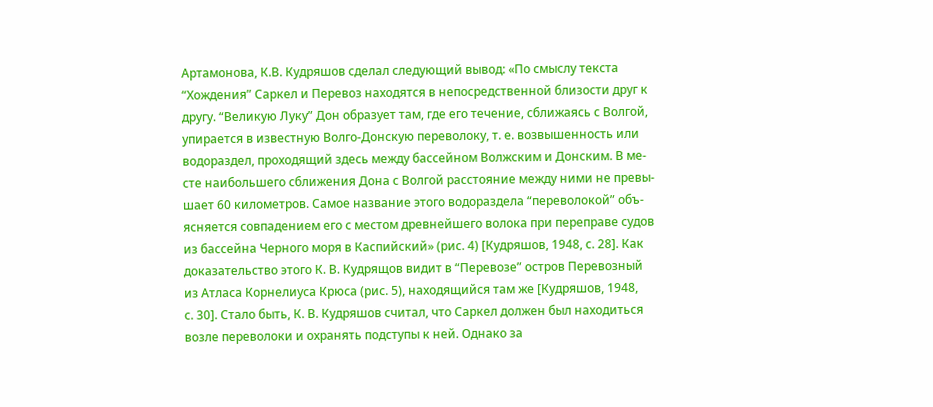Артамонова, К.В. Кудряшов сделал следующий вывод: «По смыслу текста
“Хождения” Саркел и Перевоз находятся в непосредственной близости друг к
другу. “Великую Луку” Дон образует там, где его течение, сближаясь с Волгой,
упирается в известную Волго-Донскую переволоку, т. е. возвышенность или
водораздел, проходящий здесь между бассейном Волжским и Донским. В ме-
сте наибольшего сближения Дона с Волгой расстояние между ними не превы-
шает 60 километров. Самое название этого водораздела “переволокой” объ-
ясняется совпадением его с местом древнейшего волока при переправе судов
из бассейна Черного моря в Каспийский» (рис. 4) [Кудряшов, 1948, с. 28]. Как
доказательство этого К. В. Кудрящов видит в “Перевозе” остров Перевозный
из Атласа Корнелиуса Крюса (рис. 5), находящийся там же [Кудряшов, 1948,
с. 30]. Стало быть, К. В. Кудряшов считал, что Саркел должен был находиться
возле переволоки и охранять подступы к ней. Однако за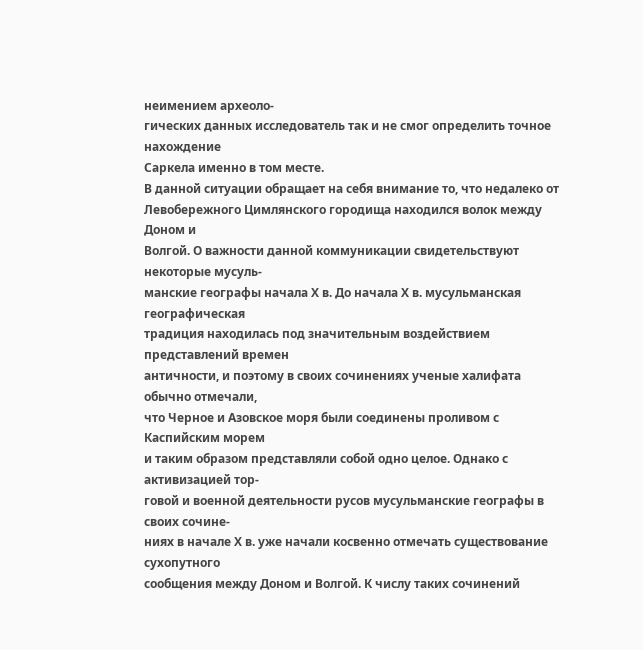неимением археоло-
гических данных исследователь так и не смог определить точное нахождение
Саркела именно в том месте.
В данной ситуации обращает на себя внимание то, что недалеко от
Левобережного Цимлянского городища находился волок между Доном и
Волгой. О важности данной коммуникации свидетельствуют некоторые мусуль-
манские географы начала Х в. До начала Х в. мусульманская географическая
традиция находилась под значительным воздействием представлений времен
античности, и поэтому в своих сочинениях ученые халифата обычно отмечали,
что Черное и Азовское моря были соединены проливом с Каспийским морем
и таким образом представляли собой одно целое. Однако с активизацией тор-
говой и военной деятельности русов мусульманские географы в своих сочине-
ниях в начале Х в. уже начали косвенно отмечать существование сухопутного
сообщения между Доном и Волгой. К числу таких сочинений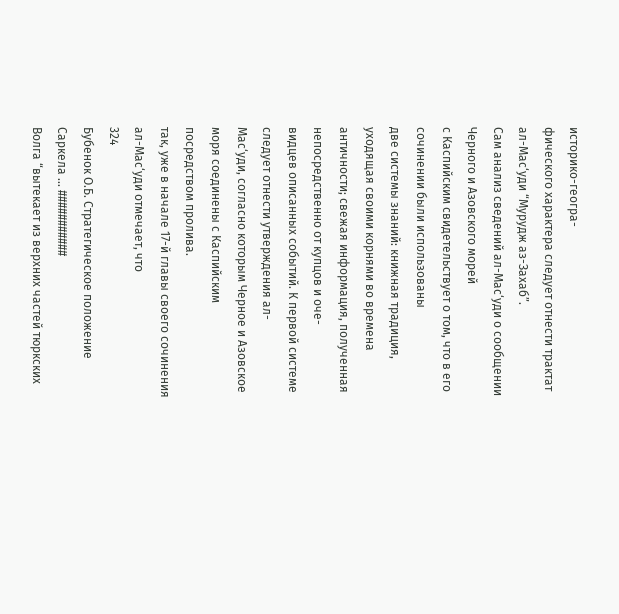историко-геогра-
фического характера следует отнести трактат ал-Мас‘уди “Мурудж аз-Захаб”.
Сам анализ сведений ал-Мас‘уди о сообщении Черного и Азовского морей
с Каспийским свидетельствует о том, что в его сочинении были использованы
две системы знаний: книжная традиция, уходящая своими корнями во времена
античности; свежая информация, полученная непосредственно от купцов и оче-
видцев описанных событий. К первой системе следует отнести утверждения ал-
Мас‘уди, согласно которым Черное и Азовское моря соединены с Каспийским
посредством пролива.
так, уже в начале 17-й главы своего сочинения ал-Мас‘уди отмечает, что
324
Бубенок О.Б. Стратегическое положение Саркела ... ###########
Волга “вытекает из верхних частей тюркских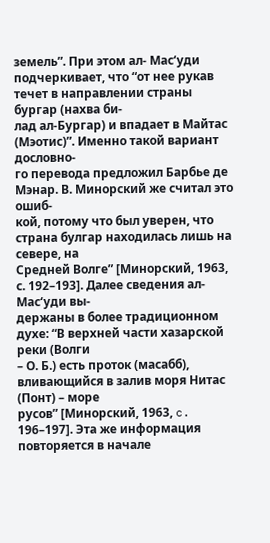земель”. При этом ал- Мас‘уди
подчеркивает, что “от нее рукав течет в направлении страны бургар (нахва би-
лад ал-Бургар) и впадает в Майтас (Мэотис)”. Именно такой вариант дословно-
го перевода предложил Барбье де Мэнар. В. Минорский же считал это ошиб-
кой, потому что был уверен, что страна булгар находилась лишь на севере, на
Средней Волге” [Минорский, 1963, с. 192–193]. Далее сведения ал-Мас‘уди вы-
держаны в более традиционном духе: “В верхней части хазарской реки (Волги
– О. Б.) есть проток (масабб), вливающийся в залив моря Нитас (Понт) – море
русов” [Минорский, 1963, c. 196–197]. Эта же информация повторяется в начале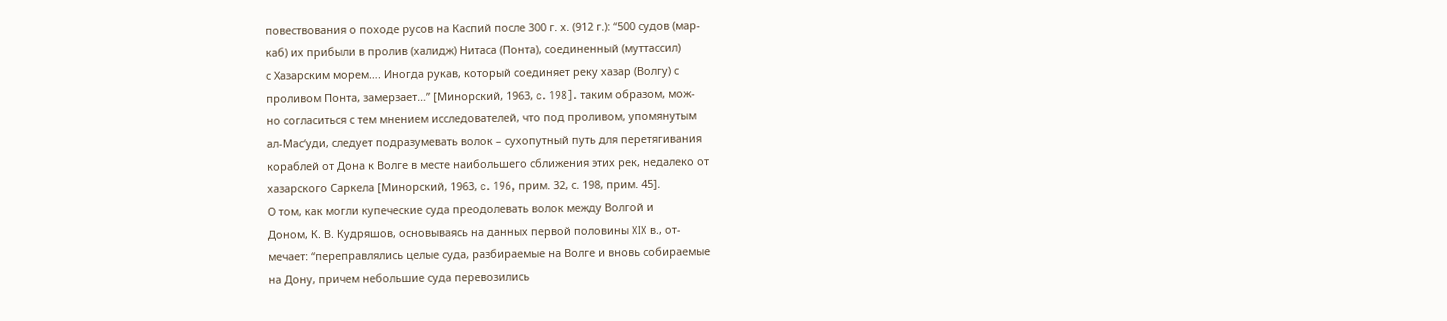повествования о походе русов на Каспий после 300 г. х. (912 г.): “500 судов (мар-
каб) их прибыли в пролив (халидж) Нитаса (Понта), соединенный (муттассил)
с Хазарским морем…. Иногда рукав, который соединяет реку хазар (Волгу) с
проливом Понта, замерзает…” [Минорский, 1963, c. 198]. таким образом, мож-
но согласиться с тем мнением исследователей, что под проливом, упомянутым
ал-Мас‘уди, следует подразумевать волок – сухопутный путь для перетягивания
кораблей от Дона к Волге в месте наибольшего сближения этих рек, недалеко от
хазарского Саркела [Минорский, 1963, c. 196, прим. 32, с. 198, прим. 45].
О том, как могли купеческие суда преодолевать волок между Волгой и
Доном, К. В. Кудряшов, основываясь на данных первой половины XIX в., от-
мечает: “переправлялись целые суда, разбираемые на Волге и вновь собираемые
на Дону, причем небольшие суда перевозились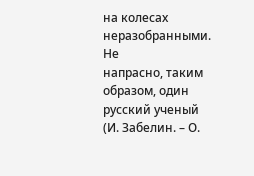на колесах неразобранными. Не
напрасно, таким образом, один русский ученый (И. Забелин. – О.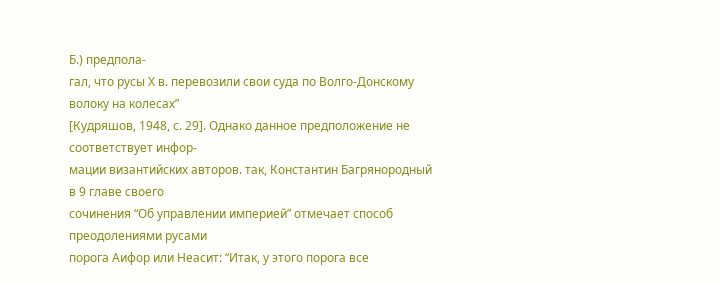Б.) предпола-
гал, что русы Х в. перевозили свои суда по Волго-Донскому волоку на колесах”
[Кудряшов, 1948, с. 29]. Однако данное предположение не соответствует инфор-
мации византийских авторов. так, Константин Багрянородный в 9 главе своего
сочинения “Об управлении империей” отмечает способ преодолениями русами
порога Аифор или Неасит: “Итак, у этого порога все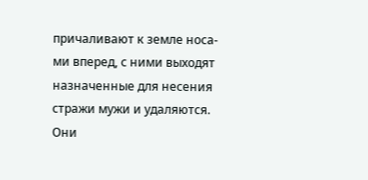причаливают к земле носа-
ми вперед, с ними выходят назначенные для несения стражи мужи и удаляются.
Они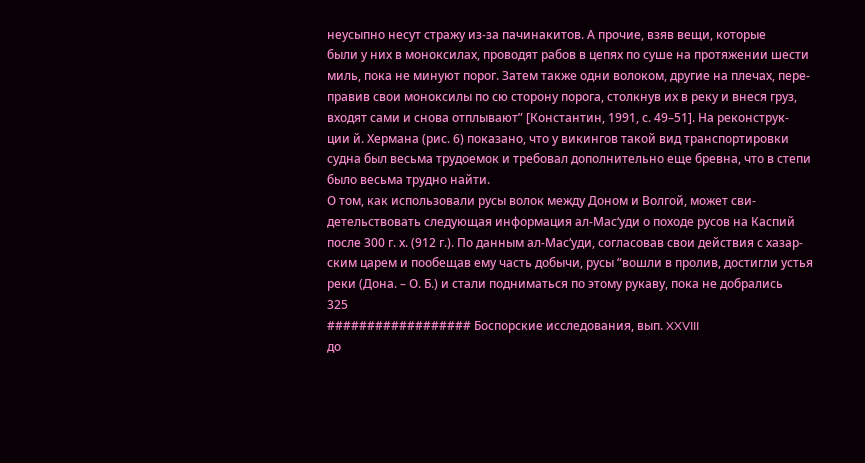неусыпно несут стражу из-за пачинакитов. А прочие, взяв вещи, которые
были у них в моноксилах, проводят рабов в цепях по суше на протяжении шести
миль, пока не минуют порог. Затем также одни волоком, другие на плечах, пере-
правив свои моноксилы по сю сторону порога, столкнув их в реку и внеся груз,
входят сами и снова отплывают” [Константин, 1991, с. 49–51]. На реконструк-
ции й. Хермана (рис. 6) показано, что у викингов такой вид транспортировки
судна был весьма трудоемок и требовал дополнительно еще бревна, что в степи
было весьма трудно найти.
О том, как использовали русы волок между Доном и Волгой, может сви-
детельствовать следующая информация ал-Мас‘уди о походе русов на Каспий
после 300 г. х. (912 г.). По данным ал-Мас‘уди, согласовав свои действия с хазар-
ским царем и пообещав ему часть добычи, русы “вошли в пролив, достигли устья
реки (Дона. – О. Б.) и стали подниматься по этому рукаву, пока не добрались
325
################## Боспорские исследования, вып. XXVIII
до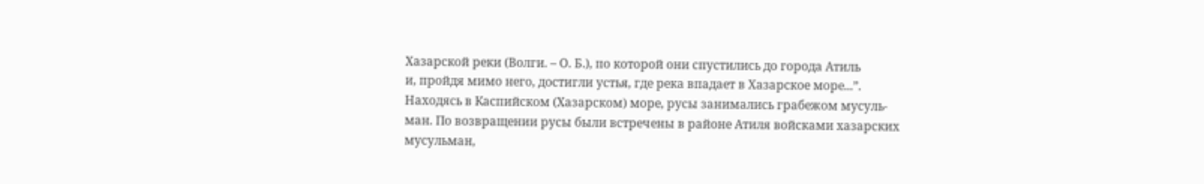Хазарской реки (Волги. – О. Б.), по которой они спустились до города Атиль
и, пройдя мимо него, достигли устья, где река впадает в Хазарское море...”.
Находясь в Каспийском (Хазарском) море, русы занимались грабежом мусуль-
ман. По возвращении русы были встречены в районе Атиля войсками хазарских
мусульман,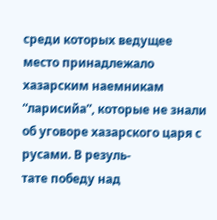среди которых ведущее место принадлежало хазарским наемникам
“ларисийа”, которые не знали об уговоре хазарского царя с русами. В резуль-
тате победу над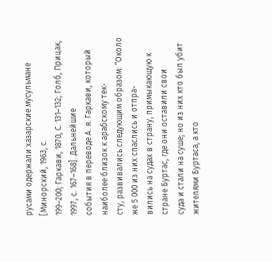русами одержали хазарские мусульмане [Минорский, 1963, с.
199–200; Гаркави, 1870, С. 131–132; Голб, Прицак, 1997, с. 167–168]. Дальнейшие
события в переводе А. я. Гаркави, который наиболее близок к арабскому тек-
сту, развивались следующим образом: “Около же 5 000 из них спаслись и отпра-
вились на судах в страну, примыкающую к стране Буртас, где они оставили свои
суда и стали на суше; но из них кто был убит жителями Буртаса, а кто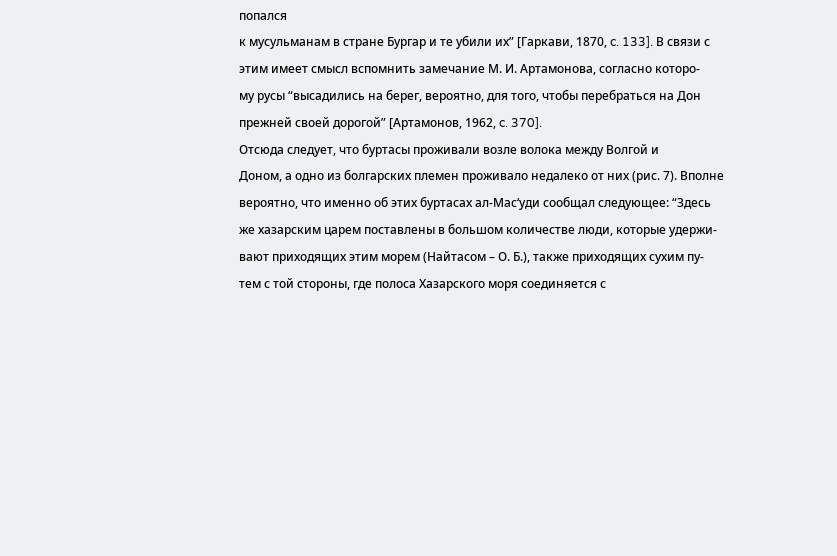попался
к мусульманам в стране Бургар и те убили их” [Гаркави, 1870, c. 133]. В связи с
этим имеет смысл вспомнить замечание М. И. Артамонова, согласно которо-
му русы “высадились на берег, вероятно, для того, чтобы перебраться на Дон
прежней своей дорогой” [Артамонов, 1962, c. 370].
Отсюда следует, что буртасы проживали возле волока между Волгой и
Доном, а одно из болгарских племен проживало недалеко от них (рис. 7). Вполне
вероятно, что именно об этих буртасах ал-Мас‘уди сообщал следующее: “Здесь
же хазарским царем поставлены в большом количестве люди, которые удержи-
вают приходящих этим морем (Найтасом – О. Б.), также приходящих сухим пу-
тем с той стороны, где полоса Хазарского моря соединяется с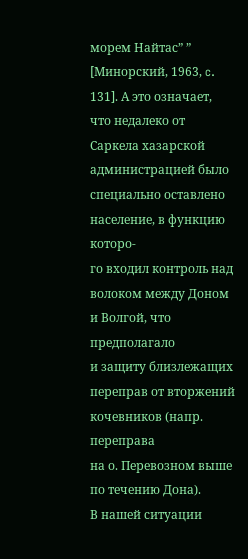морем Найтас” ”
[Минорский, 1963, c. 131]. А это означает, что недалеко от Саркела хазарской
администрацией было специально оставлено население, в функцию которо-
го входил контроль над волоком между Доном и Волгой, что предполагало
и защиту близлежащих переправ от вторжений кочевников (напр. переправа
на о. Перевозном выше по течению Дона).
В нашей ситуации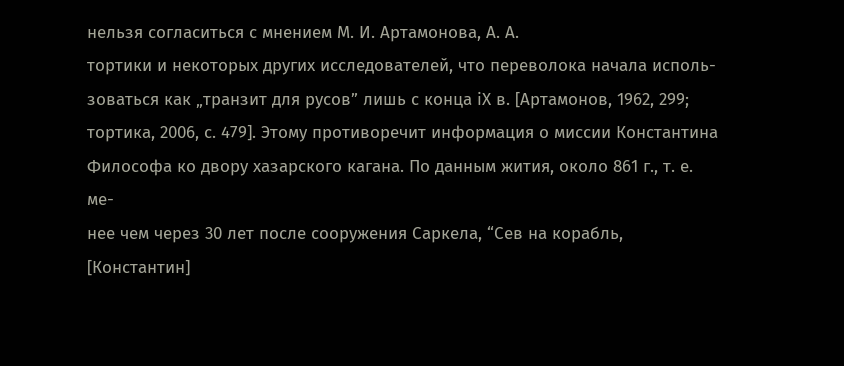нельзя согласиться с мнением М. И. Артамонова, А. А.
тортики и некоторых других исследователей, что переволока начала исполь-
зоваться как „транзит для русов” лишь с конца іХ в. [Артамонов, 1962, 299;
тортика, 2006, с. 479]. Этому противоречит информация о миссии Константина
Философа ко двору хазарского кагана. По данным жития, около 861 г., т. е. ме-
нее чем через 30 лет после сооружения Саркела, “Сев на корабль, [Константин]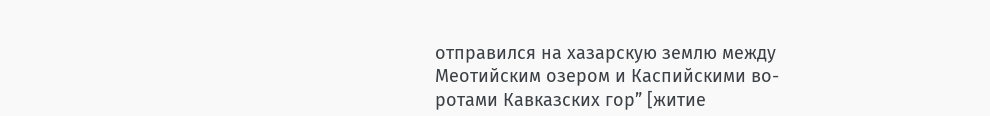отправился на хазарскую землю между Меотийским озером и Каспийскими во-
ротами Кавказских гор” [житие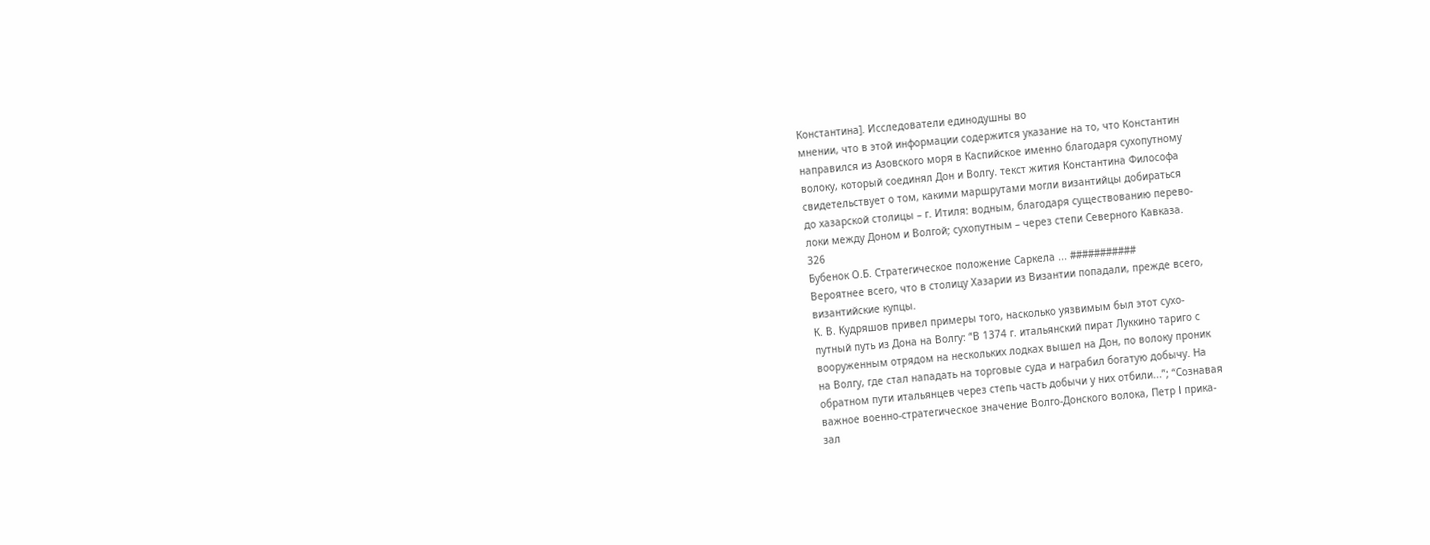Константина]. Исследователи единодушны во
мнении, что в этой информации содержится указание на то, что Константин
направился из Азовского моря в Каспийское именно благодаря сухопутному
волоку, который соединял Дон и Волгу. текст жития Константина Философа
свидетельствует о том, какими маршрутами могли византийцы добираться
до хазарской столицы – г. Итиля: водным, благодаря существованию перево-
локи между Доном и Волгой; сухопутным – через степи Северного Кавказа.
326
Бубенок О.Б. Стратегическое положение Саркела ... ###########
Вероятнее всего, что в столицу Хазарии из Византии попадали, прежде всего,
византийские купцы.
К. В. Кудряшов привел примеры того, насколько уязвимым был этот сухо-
путный путь из Дона на Волгу: “В 1374 г. итальянский пират Луккино тариго с
вооруженным отрядом на нескольких лодках вышел на Дон, по волоку проник
на Волгу, где стал нападать на торговые суда и награбил богатую добычу. На
обратном пути итальянцев через степь часть добычи у них отбили...”; “Сознавая
важное военно-стратегическое значение Волго-Донского волока, Петр I прика-
зал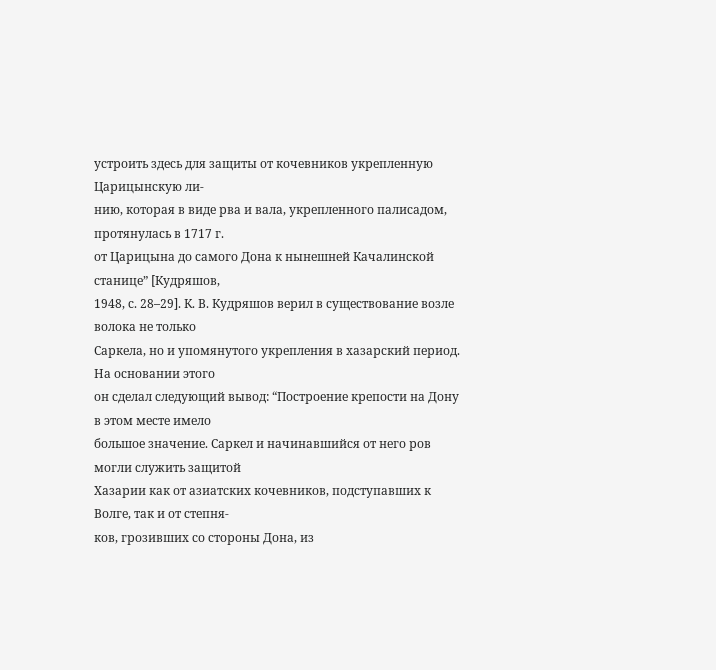устроить здесь для защиты от кочевников укрепленную Царицынскую ли-
нию, которая в виде рва и вала, укрепленного палисадом, протянулась в 1717 г.
от Царицына до самого Дона к нынешней Качалинской станице” [Кудряшов,
1948, с. 28–29]. К. В. Кудряшов верил в существование возле волока не только
Саркела, но и упомянутого укрепления в хазарский период. На основании этого
он сделал следующий вывод: “Построение крепости на Дону в этом месте имело
большое значение. Саркел и начинавшийся от него ров могли служить защитой
Хазарии как от азиатских кочевников, подступавших к Волге, так и от степня-
ков, грозивших со стороны Дона, из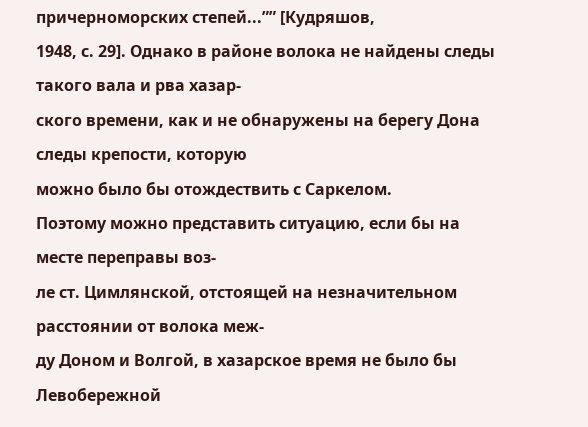причерноморских степей...”” [Кудряшов,
1948, с. 29]. Однако в районе волока не найдены следы такого вала и рва хазар-
ского времени, как и не обнаружены на берегу Дона следы крепости, которую
можно было бы отождествить с Саркелом.
Поэтому можно представить ситуацию, если бы на месте переправы воз-
ле ст. Цимлянской, отстоящей на незначительном расстоянии от волока меж-
ду Доном и Волгой, в хазарское время не было бы Левобережной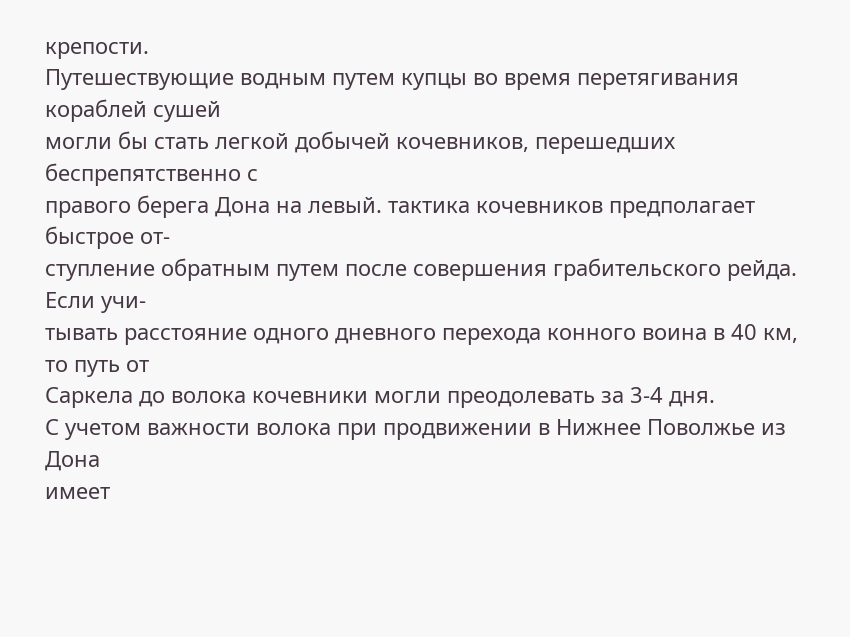крепости.
Путешествующие водным путем купцы во время перетягивания кораблей сушей
могли бы стать легкой добычей кочевников, перешедших беспрепятственно с
правого берега Дона на левый. тактика кочевников предполагает быстрое от-
ступление обратным путем после совершения грабительского рейда. Если учи-
тывать расстояние одного дневного перехода конного воина в 40 км, то путь от
Саркела до волока кочевники могли преодолевать за 3-4 дня.
С учетом важности волока при продвижении в Нижнее Поволжье из Дона
имеет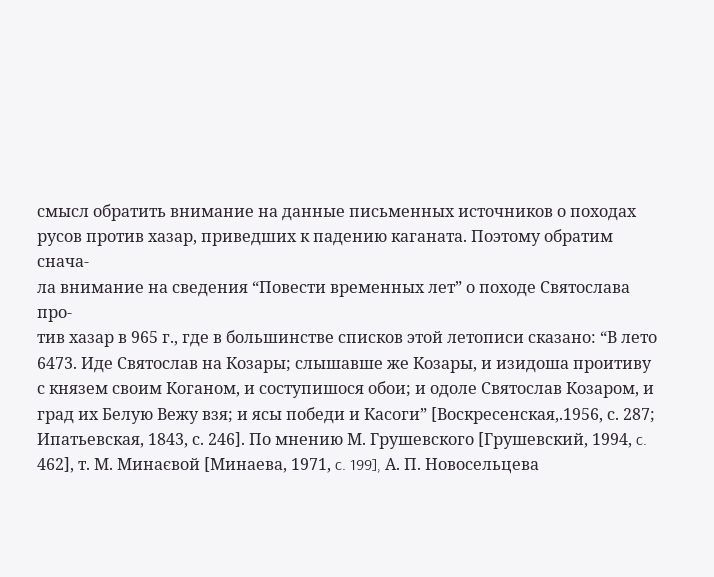смысл обратить внимание на данные письменных источников о походах
русов против хазар, приведших к падению каганата. Поэтому обратим снача-
ла внимание на сведения “Повести временных лет” о походе Святослава про-
тив хазар в 965 г., где в большинстве списков этой летописи сказано: “В лето
6473. Иде Святослав на Козары; слышавше же Козары, и изидоша проитиву
с князем своим Коганом, и соступишося обои; и одоле Святослав Козаром, и
град их Белую Вежу взя; и ясы победи и Касоги” [Воскресенская,.1956, с. 287;
Ипатьевская, 1843, с. 246]. По мнению М. Грушевского [Грушевский, 1994, c.
462], т. М. Минаєвой [Минаева, 1971, c. 199], А. П. Новосельцева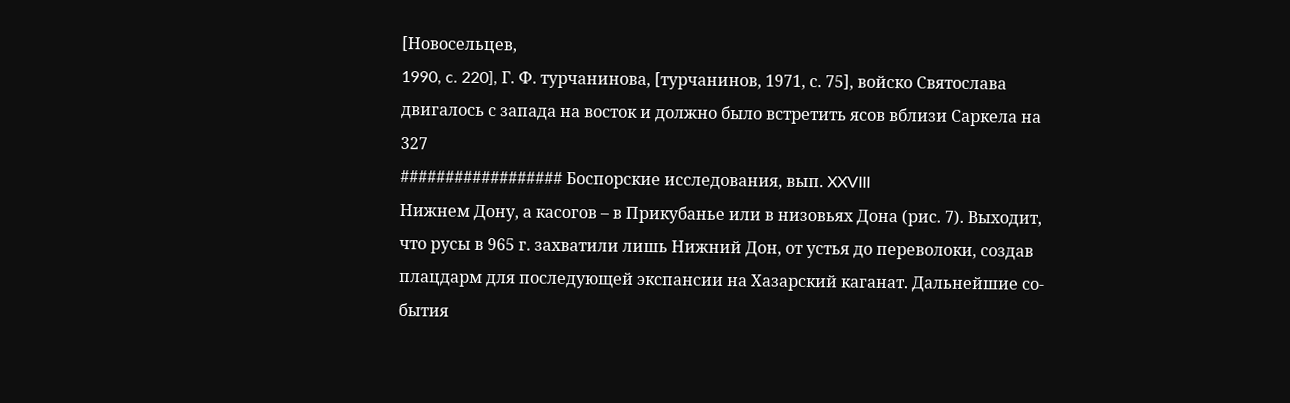[Новосельцев,
1990, c. 220], Г. Ф. турчанинова, [турчанинов, 1971, с. 75], войско Святослава
двигалось с запада на восток и должно было встретить ясов вблизи Саркела на
327
################## Боспорские исследования, вып. XXVIII
Нижнем Дону, а касогов – в Прикубанье или в низовьях Дона (рис. 7). Выходит,
что русы в 965 г. захватили лишь Нижний Дон, от устья до переволоки, создав
плацдарм для последующей экспансии на Хазарский каганат. Дальнейшие со-
бытия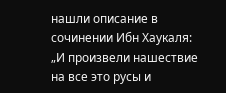нашли описание в сочинении Ибн Хаукаля: „И произвели нашествие
на все это русы и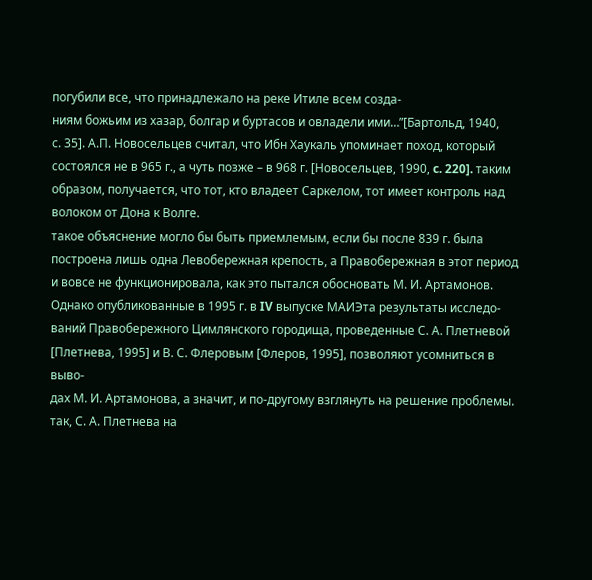погубили все, что принадлежало на реке Итиле всем созда-
ниям божьим из хазар, болгар и буртасов и овладели ими…”[Бартольд, 1940,
с. 35]. А.П. Новосельцев считал, что Ибн Хаукаль упоминает поход, который
состоялся не в 965 г., а чуть позже – в 968 г. [Новосельцев, 1990, c. 220]. таким
образом, получается, что тот, кто владеет Саркелом, тот имеет контроль над
волоком от Дона к Волге.
такое объяснение могло бы быть приемлемым, если бы после 839 г. была
построена лишь одна Левобережная крепость, а Правобережная в этот период
и вовсе не функционировала, как это пытался обосновать М. И. Артамонов.
Однако опубликованные в 1995 г. в IV выпуске МАИЭта результаты исследо-
ваний Правобережного Цимлянского городища, проведенные С. А. Плетневой
[Плетнева, 1995] и В. С. Флеровым [Флеров, 1995], позволяют усомниться в выво-
дах М. И. Артамонова, а значит, и по-другому взглянуть на решение проблемы.
так, С. А. Плетнева на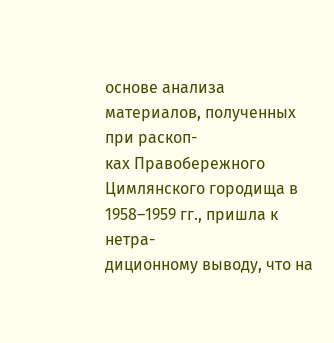основе анализа материалов, полученных при раскоп-
ках Правобережного Цимлянского городища в 1958–1959 гг., пришла к нетра-
диционному выводу, что на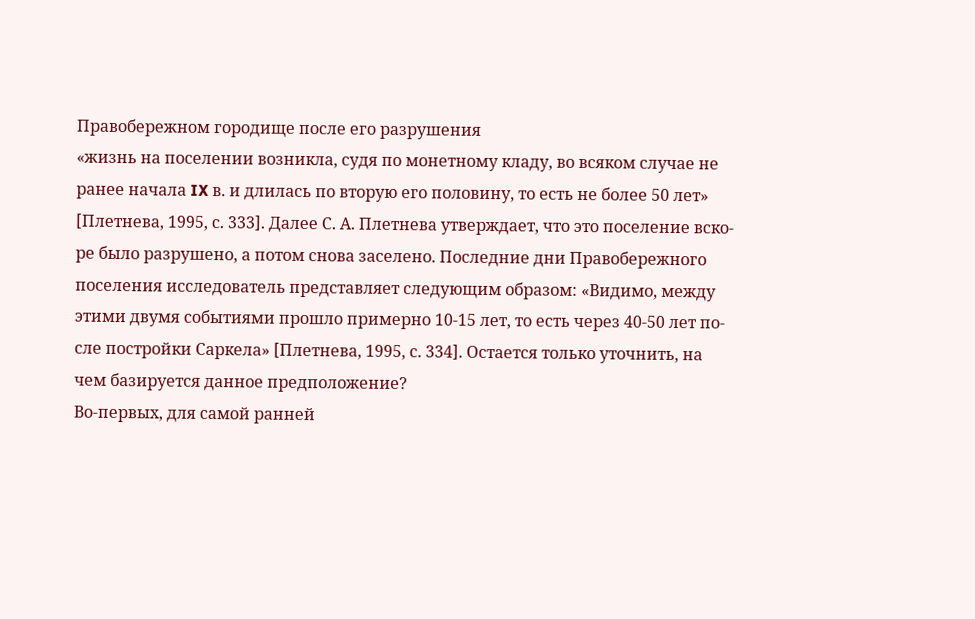Правобережном городище после его разрушения
«жизнь на поселении возникла, судя по монетному кладу, во всяком случае не
ранее начала IX в. и длилась по вторую его половину, то есть не более 50 лет»
[Плетнева, 1995, с. 333]. Далее С. А. Плетнева утверждает, что это поселение вско-
ре было разрушено, а потом снова заселено. Последние дни Правобережного
поселения исследователь представляет следующим образом: «Видимо, между
этими двумя событиями прошло примерно 10-15 лет, то есть через 40-50 лет по-
сле постройки Саркела» [Плетнева, 1995, с. 334]. Остается только уточнить, на
чем базируется данное предположение?
Во-первых, для самой ранней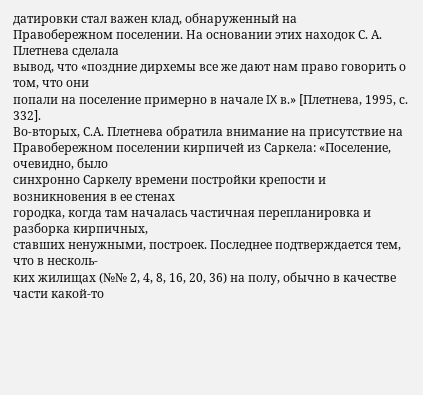датировки стал важен клад, обнаруженный на
Правобережном поселении. На основании этих находок С. А. Плетнева сделала
вывод, что «поздние дирхемы все же дают нам право говорить о том, что они
попали на поселение примерно в начале IX в.» [Плетнева, 1995, с. 332].
Во-вторых, С.А. Плетнева обратила внимание на присутствие на
Правобережном поселении кирпичей из Саркела: «Поселение, очевидно, было
синхронно Саркелу времени постройки крепости и возникновения в ее стенах
городка, когда там началась частичная перепланировка и разборка кирпичных,
ставших ненужными, построек. Последнее подтверждается тем, что в несколь-
ких жилищах (№№ 2, 4, 8, 16, 20, 36) на полу, обычно в качестве части какой-то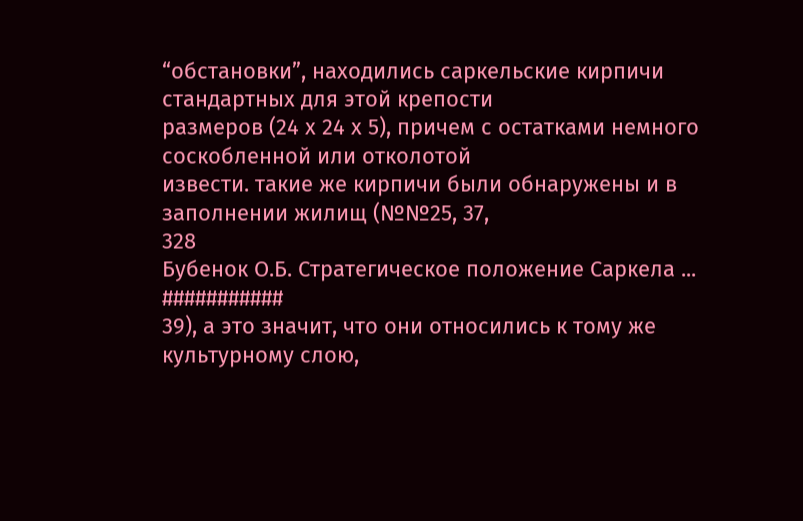“обстановки”, находились саркельские кирпичи стандартных для этой крепости
размеров (24 х 24 х 5), причем с остатками немного соскобленной или отколотой
извести. такие же кирпичи были обнаружены и в заполнении жилищ (№№25, 37,
328
Бубенок О.Б. Стратегическое положение Саркела ... ###########
39), а это значит, что они относились к тому же культурному слою,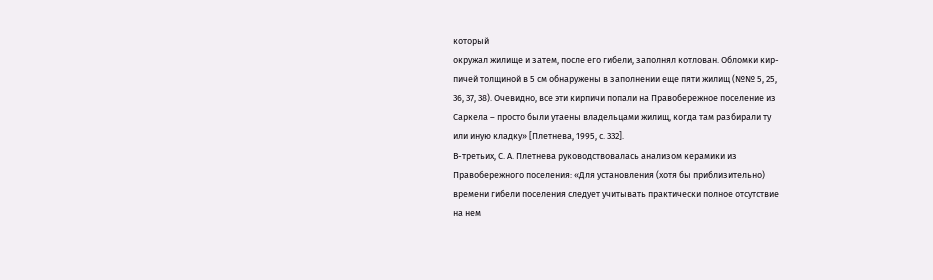который
окружал жилище и затем, после его гибели, заполнял котлован. Обломки кир-
пичей толщиной в 5 см обнаружены в заполнении еще пяти жилищ (№№ 5, 25,
36, 37, 38). Очевидно, все эти кирпичи попали на Правобережное поселение из
Саркела – просто были утаены владельцами жилищ, когда там разбирали ту
или иную кладку» [Плетнева, 1995, с. 332].
В-третьих, С. А. Плетнева руководствовалась анализом керамики из
Правобережного поселения: «Для установления (хотя бы приблизительно)
времени гибели поселения следует учитывать практически полное отсутствие
на нем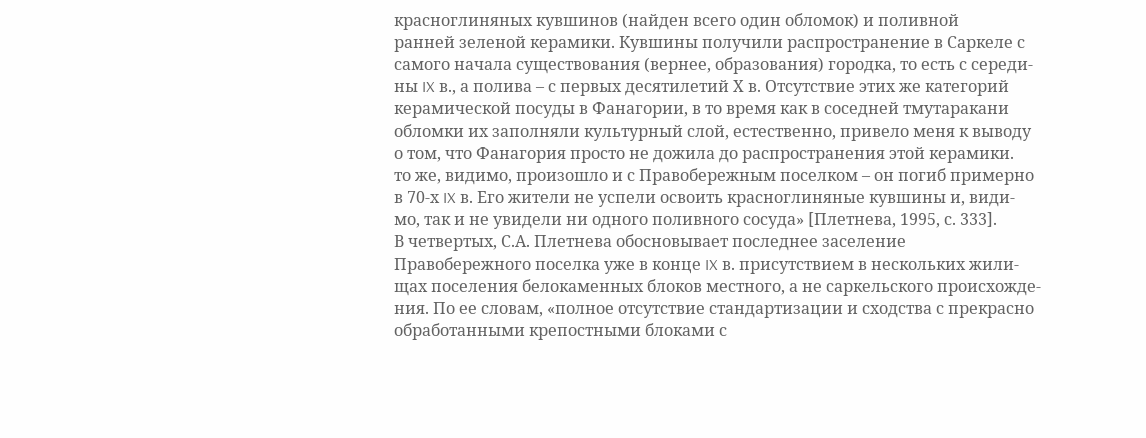красноглиняных кувшинов (найден всего один обломок) и поливной
ранней зеленой керамики. Кувшины получили распространение в Саркеле с
самого начала существования (вернее, образования) городка, то есть с середи-
ны IX в., а полива – с первых десятилетий Х в. Отсутствие этих же категорий
керамической посуды в Фанагории, в то время как в соседней тмутаракани
обломки их заполняли культурный слой, естественно, привело меня к выводу
о том, что Фанагория просто не дожила до распространения этой керамики.
то же, видимо, произошло и с Правобережным поселком – он погиб примерно
в 70-х IX в. Его жители не успели освоить красноглиняные кувшины и, види-
мо, так и не увидели ни одного поливного сосуда» [Плетнева, 1995, с. 333].
В четвертых, С.А. Плетнева обосновывает последнее заселение
Правобережного поселка уже в конце IX в. присутствием в нескольких жили-
щах поселения белокаменных блоков местного, а не саркельского происхожде-
ния. По ее словам, «полное отсутствие стандартизации и сходства с прекрасно
обработанными крепостными блоками с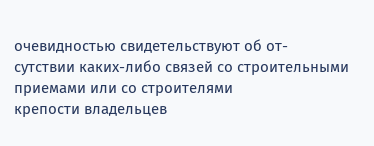очевидностью свидетельствуют об от-
сутствии каких-либо связей со строительными приемами или со строителями
крепости владельцев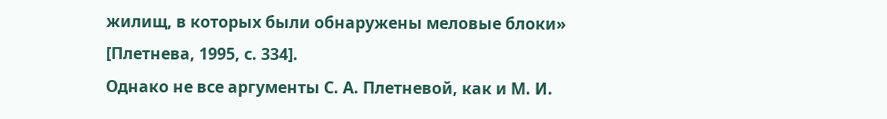жилищ, в которых были обнаружены меловые блоки»
[Плетнева, 1995, с. 334].
Однако не все аргументы С. А. Плетневой, как и М. И.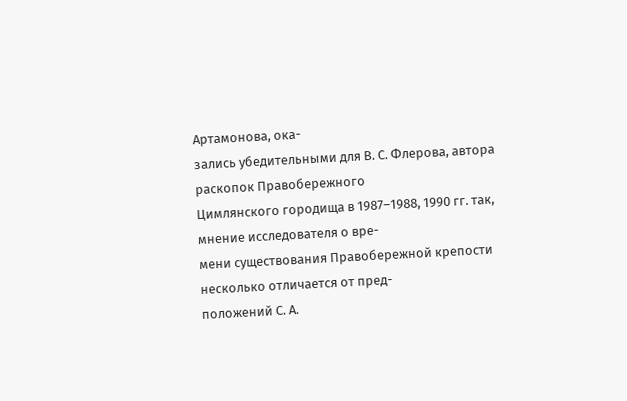Артамонова, ока-
зались убедительными для В. С. Флерова, автора раскопок Правобережного
Цимлянского городища в 1987–1988, 1990 гг. так, мнение исследователя о вре-
мени существования Правобережной крепости несколько отличается от пред-
положений С. А.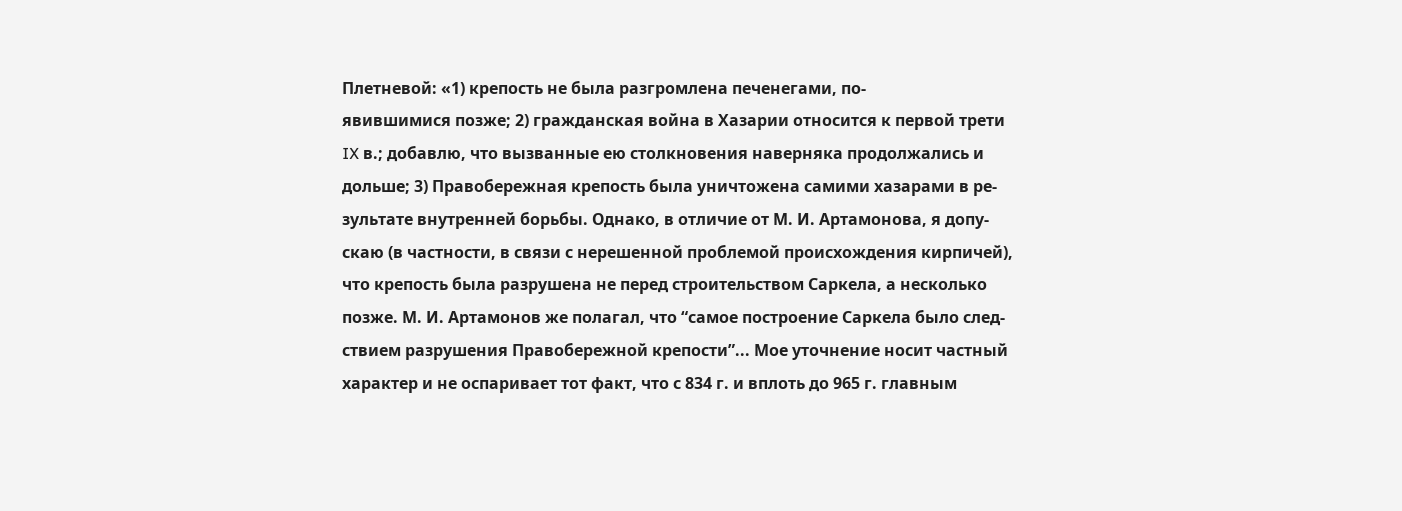Плетневой: «1) крепость не была разгромлена печенегами, по-
явившимися позже; 2) гражданская война в Хазарии относится к первой трети
IX в.; добавлю, что вызванные ею столкновения наверняка продолжались и
дольше; 3) Правобережная крепость была уничтожена самими хазарами в ре-
зультате внутренней борьбы. Однако, в отличие от М. И. Артамонова, я допу-
скаю (в частности, в связи с нерешенной проблемой происхождения кирпичей),
что крепость была разрушена не перед строительством Саркела, а несколько
позже. М. И. Артамонов же полагал, что “самое построение Саркела было след-
ствием разрушения Правобережной крепости”... Мое уточнение носит частный
характер и не оспаривает тот факт, что с 834 г. и вплоть до 965 г. главным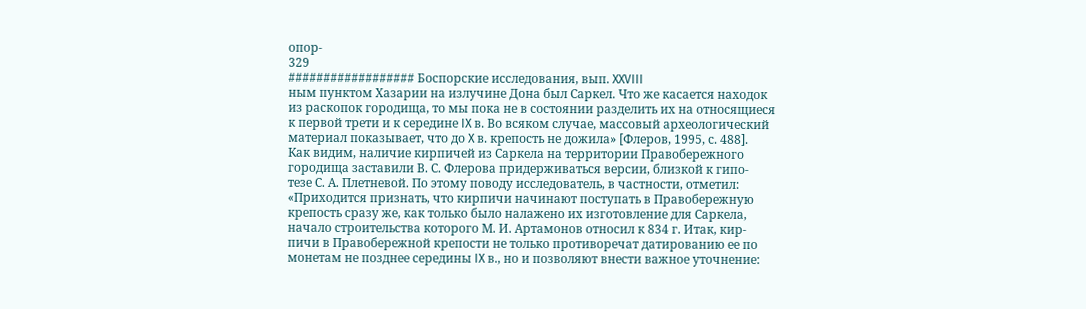опор-
329
################## Боспорские исследования, вып. XXVIII
ным пунктом Хазарии на излучине Дона был Саркел. Что же касается находок
из раскопок городища, то мы пока не в состоянии разделить их на относящиеся
к первой трети и к середине IX в. Во всяком случае, массовый археологический
материал показывает, что до X в. крепость не дожила» [Флеров, 1995, с. 488].
Как видим, наличие кирпичей из Саркела на территории Правобережного
городища заставили В. С. Флерова придерживаться версии, близкой к гипо-
тезе С. А. Плетневой. По этому поводу исследователь, в частности, отметил:
«Приходится признать, что кирпичи начинают поступать в Правобережную
крепость сразу же, как только было налажено их изготовление для Саркела,
начало строительства которого М. И. Артамонов относил к 834 г. Итак, кир-
пичи в Правобережной крепости не только противоречат датированию ее по
монетам не позднее середины IX в., но и позволяют внести важное уточнение: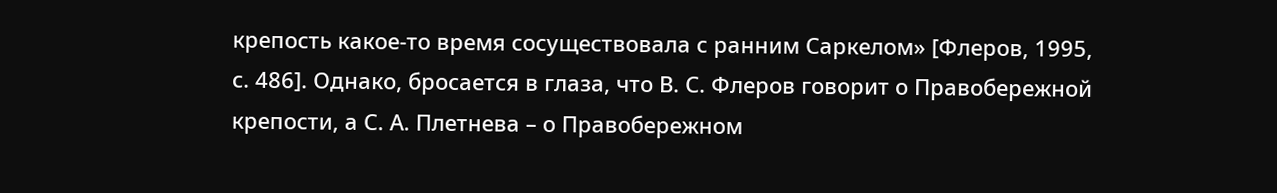крепость какое-то время сосуществовала с ранним Саркелом» [Флеров, 1995,
с. 486]. Однако, бросается в глаза, что В. С. Флеров говорит о Правобережной
крепости, а С. А. Плетнева – о Правобережном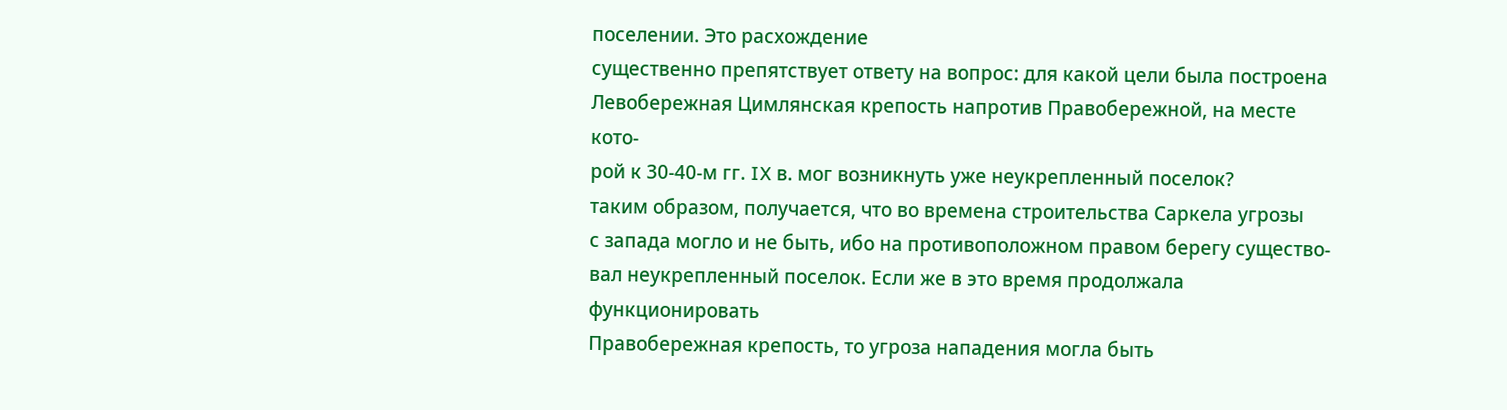поселении. Это расхождение
существенно препятствует ответу на вопрос: для какой цели была построена
Левобережная Цимлянская крепость напротив Правобережной, на месте кото-
рой к 30-40-м гг. IX в. мог возникнуть уже неукрепленный поселок?
таким образом, получается, что во времена строительства Саркела угрозы
с запада могло и не быть, ибо на противоположном правом берегу существо-
вал неукрепленный поселок. Если же в это время продолжала функционировать
Правобережная крепость, то угроза нападения могла быть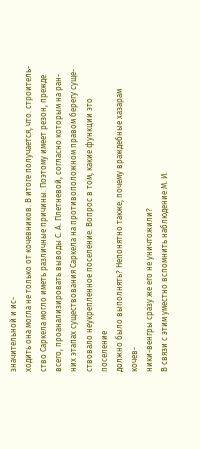значительной и ис-
ходить она могла не только от кочевников. В итоге получается, что. строитель-
ство Саркела могло иметь различные причины. Поэтому имеет резон, прежде
всего, проанализировать выводы С. А. Плетневой, согласно которым на ран-
них этапах существования Саркела на противоположном правом берегу суще-
ствовало неукрепленное поселение. Вопрос в том, какие функции это поселение
должно было выполнять? Непонятно также, почему враждебные хазарам кочев-
ники-венгры сразу же его не уничтожили?
В связи с этим уместно вспомнить наблюдение М. И.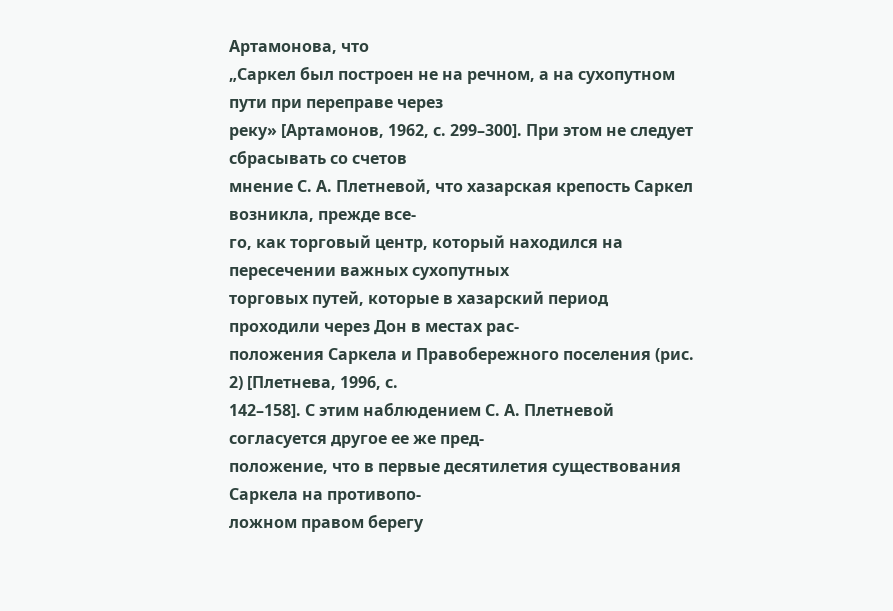Артамонова, что
„Саркел был построен не на речном, а на сухопутном пути при переправе через
реку» [Артамонов, 1962, с. 299–300]. При этом не следует сбрасывать со счетов
мнение С. А. Плетневой, что хазарская крепость Саркел возникла, прежде все-
го, как торговый центр, который находился на пересечении важных сухопутных
торговых путей, которые в хазарский период проходили через Дон в местах рас-
положения Саркела и Правобережного поселения (рис. 2) [Плетнева, 1996, с.
142–158]. С этим наблюдением С. А. Плетневой согласуется другое ее же пред-
положение, что в первые десятилетия существования Саркела на противопо-
ложном правом берегу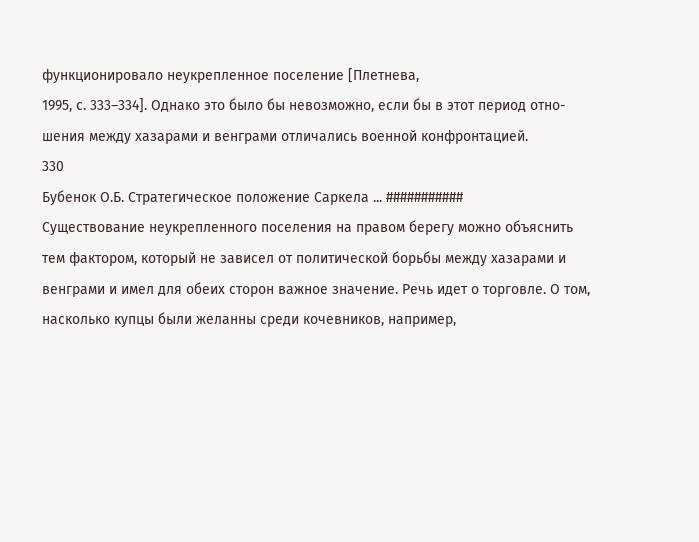функционировало неукрепленное поселение [Плетнева,
1995, с. 333–334]. Однако это было бы невозможно, если бы в этот период отно-
шения между хазарами и венграми отличались военной конфронтацией.
330
Бубенок О.Б. Стратегическое положение Саркела ... ###########
Существование неукрепленного поселения на правом берегу можно объяснить
тем фактором, который не зависел от политической борьбы между хазарами и
венграми и имел для обеих сторон важное значение. Речь идет о торговле. О том,
насколько купцы были желанны среди кочевников, например,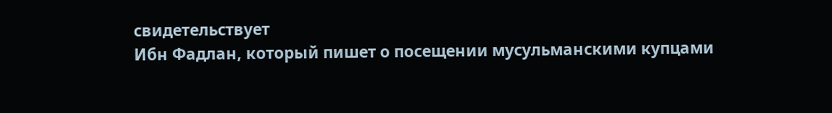свидетельствует
Ибн Фадлан, который пишет о посещении мусульманскими купцами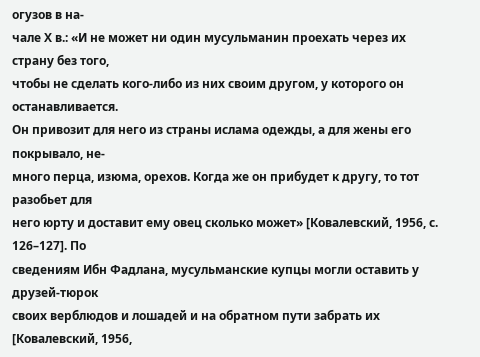огузов в на-
чале Х в.: «И не может ни один мусульманин проехать через их страну без того,
чтобы не сделать кого-либо из них своим другом, у которого он останавливается.
Он привозит для него из страны ислама одежды, а для жены его покрывало, не-
много перца, изюма, орехов. Когда же он прибудет к другу, то тот разобьет для
него юрту и доставит ему овец сколько может» [Ковалевский, 1956, с. 126–127]. По
сведениям Ибн Фадлана, мусульманские купцы могли оставить у друзей-тюрок
своих верблюдов и лошадей и на обратном пути забрать их [Ковалевский, 1956,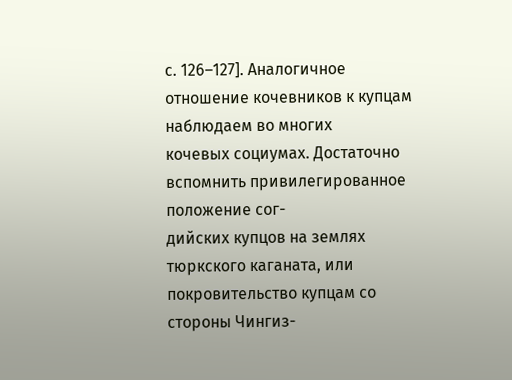с. 126–127]. Аналогичное отношение кочевников к купцам наблюдаем во многих
кочевых социумах. Достаточно вспомнить привилегированное положение сог-
дийских купцов на землях тюркского каганата, или покровительство купцам со
стороны Чингиз-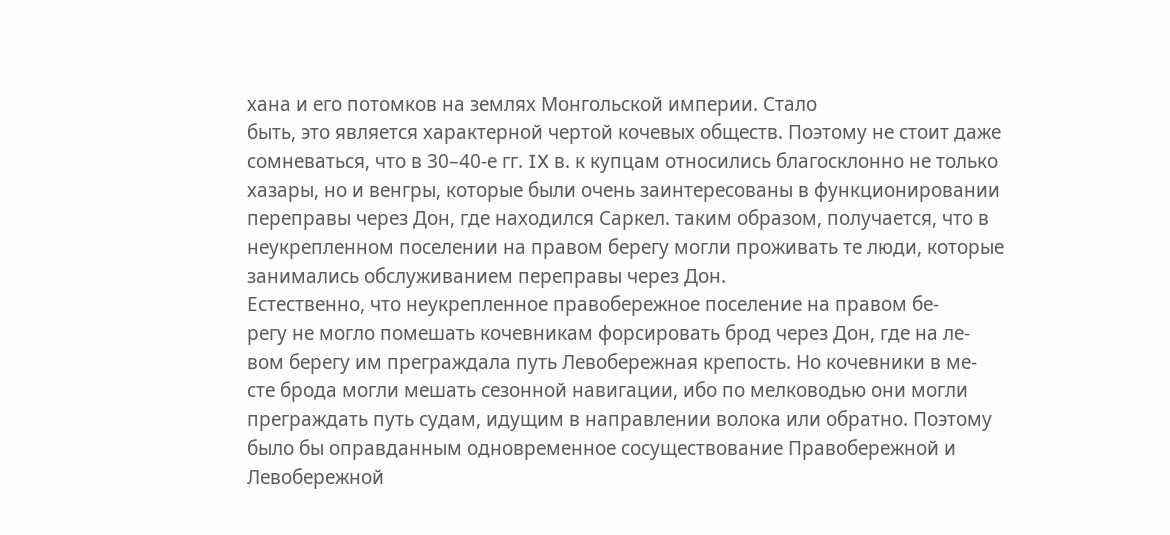хана и его потомков на землях Монгольской империи. Стало
быть, это является характерной чертой кочевых обществ. Поэтому не стоит даже
сомневаться, что в 30–40-е гг. IX в. к купцам относились благосклонно не только
хазары, но и венгры, которые были очень заинтересованы в функционировании
переправы через Дон, где находился Саркел. таким образом, получается, что в
неукрепленном поселении на правом берегу могли проживать те люди, которые
занимались обслуживанием переправы через Дон.
Естественно, что неукрепленное правобережное поселение на правом бе-
регу не могло помешать кочевникам форсировать брод через Дон, где на ле-
вом берегу им преграждала путь Левобережная крепость. Но кочевники в ме-
сте брода могли мешать сезонной навигации, ибо по мелководью они могли
преграждать путь судам, идущим в направлении волока или обратно. Поэтому
было бы оправданным одновременное сосуществование Правобережной и
Левобережной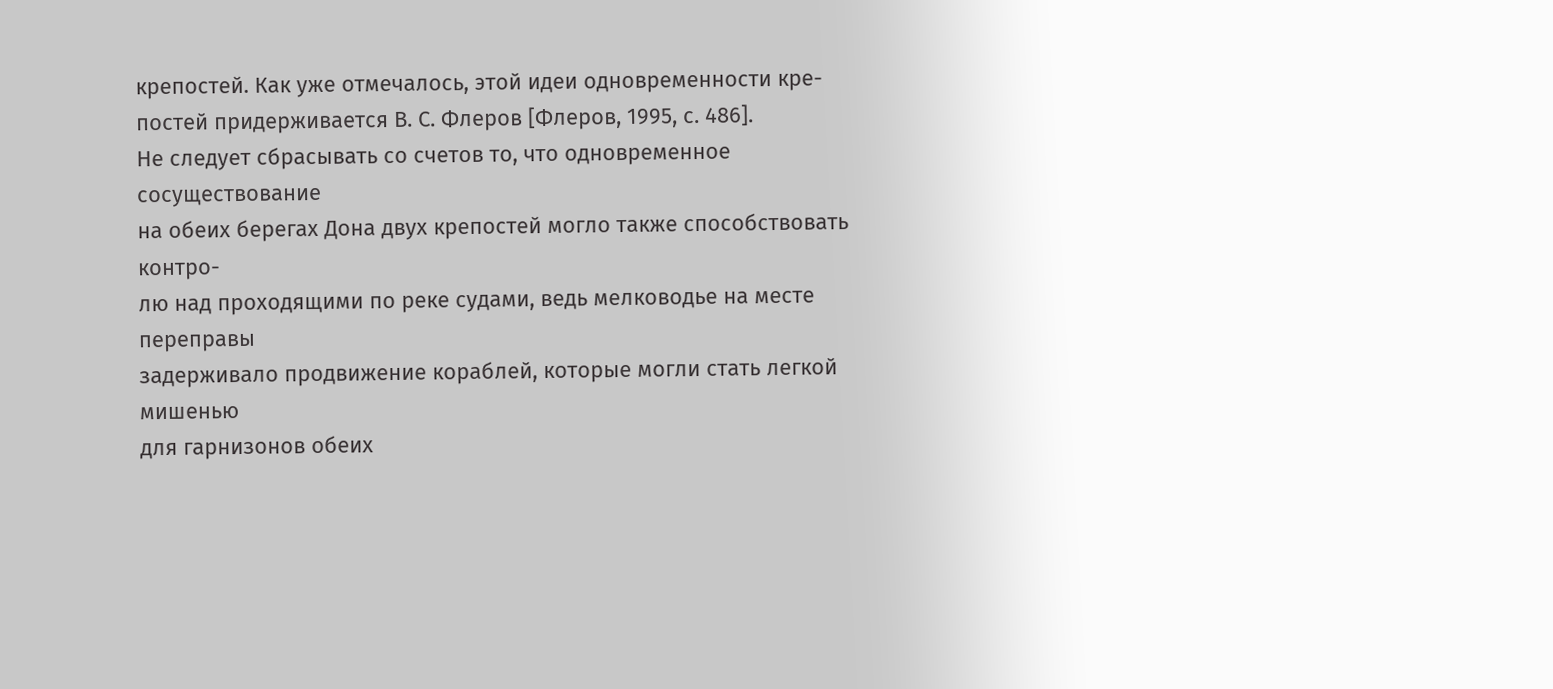крепостей. Как уже отмечалось, этой идеи одновременности кре-
постей придерживается В. С. Флеров [Флеров, 1995, с. 486].
Не следует сбрасывать со счетов то, что одновременное сосуществование
на обеих берегах Дона двух крепостей могло также способствовать контро-
лю над проходящими по реке судами, ведь мелководье на месте переправы
задерживало продвижение кораблей, которые могли стать легкой мишенью
для гарнизонов обеих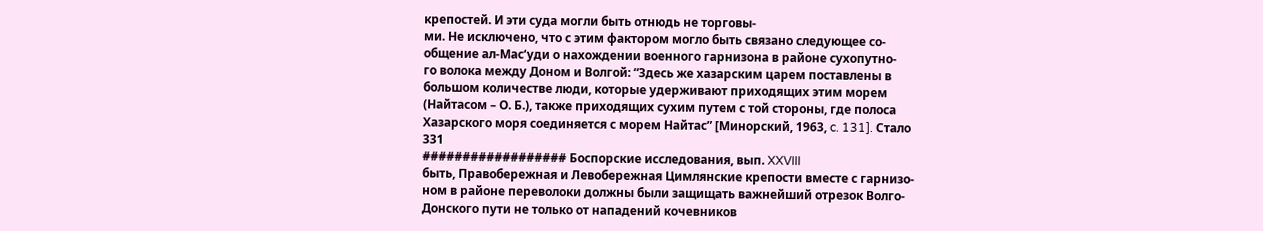крепостей. И эти суда могли быть отнюдь не торговы-
ми. Не исключено, что с этим фактором могло быть связано следующее со-
общение ал-Мас‘уди о нахождении военного гарнизона в районе сухопутно-
го волока между Доном и Волгой: “Здесь же хазарским царем поставлены в
большом количестве люди, которые удерживают приходящих этим морем
(Найтасом – О. Б.), также приходящих сухим путем с той стороны, где полоса
Хазарского моря соединяется с морем Найтас” [Минорский, 1963, c. 131]. Стало
331
################## Боспорские исследования, вып. XXVIII
быть, Правобережная и Левобережная Цимлянские крепости вместе с гарнизо-
ном в районе переволоки должны были защищать важнейший отрезок Волго-
Донского пути не только от нападений кочевников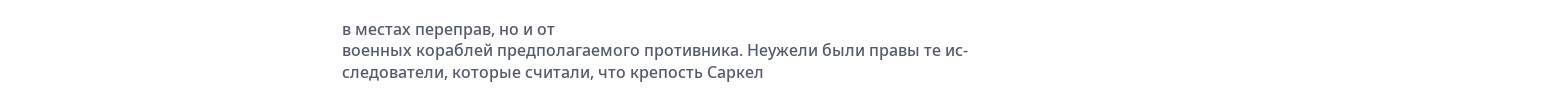в местах переправ, но и от
военных кораблей предполагаемого противника. Неужели были правы те ис-
следователи, которые считали, что крепость Саркел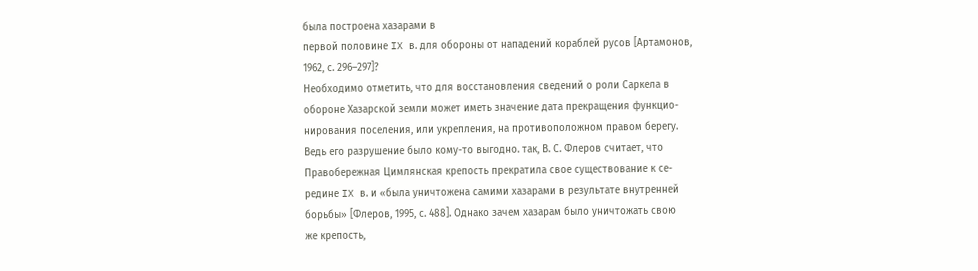была построена хазарами в
первой половине IX в. для обороны от нападений кораблей русов [Артамонов,
1962, с. 296–297]?
Необходимо отметить, что для восстановления сведений о роли Саркела в
обороне Хазарской земли может иметь значение дата прекращения функцио-
нирования поселения, или укрепления, на противоположном правом берегу.
Ведь его разрушение было кому-то выгодно. так, В. С. Флеров считает, что
Правобережная Цимлянская крепость прекратила свое существование к се-
редине IX в. и «была уничтожена самими хазарами в результате внутренней
борьбы» [Флеров, 1995, с. 488]. Однако зачем хазарам было уничтожать свою
же крепость,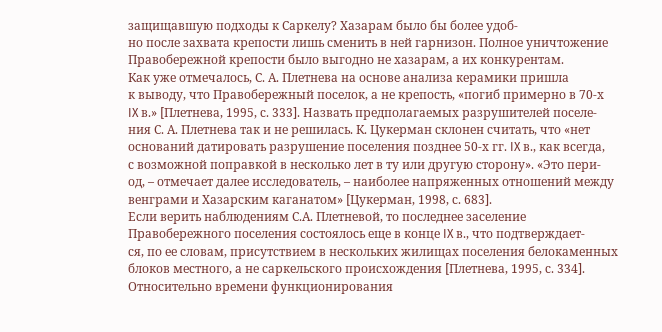защищавшую подходы к Саркелу? Хазарам было бы более удоб-
но после захвата крепости лишь сменить в ней гарнизон. Полное уничтожение
Правобережной крепости было выгодно не хазарам, а их конкурентам.
Как уже отмечалось, С. А. Плетнева на основе анализа керамики пришла
к выводу, что Правобережный поселок, а не крепость, «погиб примерно в 70-х
IX в.» [Плетнева, 1995, с. 333]. Назвать предполагаемых разрушителей поселе-
ния С. А. Плетнева так и не решилась. К. Цукерман склонен считать, что «нет
оснований датировать разрушение поселения позднее 50-х гг. IX в., как всегда,
с возможной поправкой в несколько лет в ту или другую сторону». «Это пери-
од, – отмечает далее исследователь, – наиболее напряженных отношений между
венграми и Хазарским каганатом» [Цукерман, 1998, с. 683].
Если верить наблюдениям С.А. Плетневой, то последнее заселение
Правобережного поселения состоялось еще в конце IX в., что подтверждает-
ся, по ее словам, присутствием в нескольких жилищах поселения белокаменных
блоков местного, а не саркельского происхождения [Плетнева, 1995, с. 334].
Относительно времени функционирования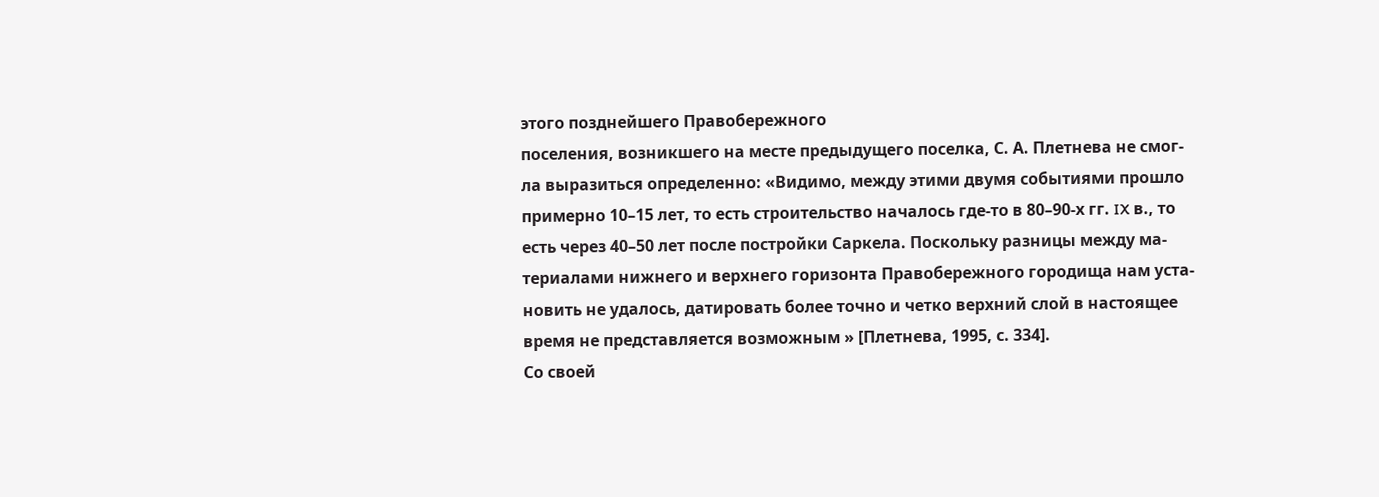этого позднейшего Правобережного
поселения, возникшего на месте предыдущего поселка, С. А. Плетнева не смог-
ла выразиться определенно: «Видимо, между этими двумя событиями прошло
примерно 10–15 лет, то есть строительство началось где-то в 80–90-х гг. IX в., то
есть через 40–50 лет после постройки Саркела. Поскольку разницы между ма-
териалами нижнего и верхнего горизонта Правобережного городища нам уста-
новить не удалось, датировать более точно и четко верхний слой в настоящее
время не представляется возможным » [Плетнева, 1995, с. 334].
Со своей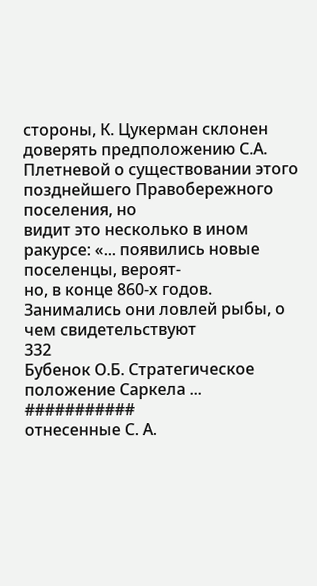стороны, К. Цукерман склонен доверять предположению С.А.
Плетневой о существовании этого позднейшего Правобережного поселения, но
видит это несколько в ином ракурсе: «... появились новые поселенцы, вероят-
но, в конце 860-х годов. Занимались они ловлей рыбы, о чем свидетельствуют
332
Бубенок О.Б. Стратегическое положение Саркела ... ###########
отнесенные С. А.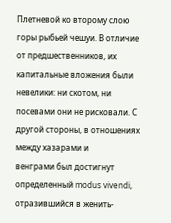Плетневой ко второму слою горы рыбьей чешуи. В отличие
от предшественников, их капитальные вложения были невелики: ни скотом, ни
посевами они не рисковали. С другой стороны, в отношениях между хазарами и
венграми был достигнут определенный modus vivendi, отразившийся в женить-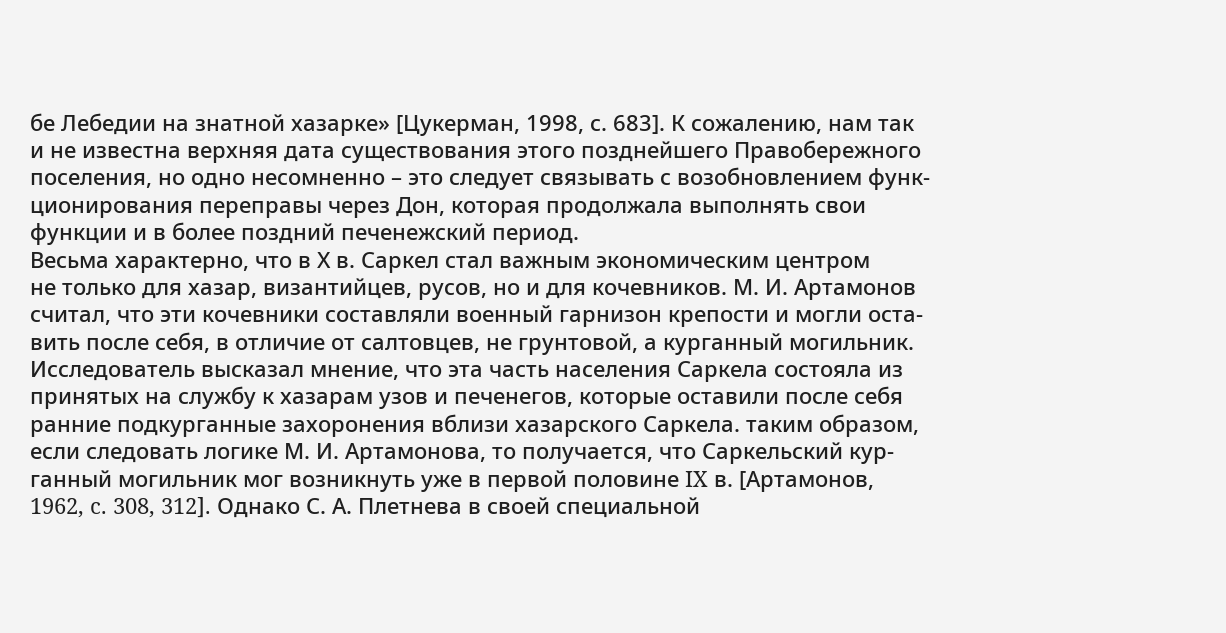бе Лебедии на знатной хазарке» [Цукерман, 1998, с. 683]. К сожалению, нам так
и не известна верхняя дата существования этого позднейшего Правобережного
поселения, но одно несомненно – это следует связывать с возобновлением функ-
ционирования переправы через Дон, которая продолжала выполнять свои
функции и в более поздний печенежский период.
Весьма характерно, что в Х в. Саркел стал важным экономическим центром
не только для хазар, византийцев, русов, но и для кочевников. М. И. Артамонов
считал, что эти кочевники составляли военный гарнизон крепости и могли оста-
вить после себя, в отличие от салтовцев, не грунтовой, а курганный могильник.
Исследователь высказал мнение, что эта часть населения Саркела состояла из
принятых на службу к хазарам узов и печенегов, которые оставили после себя
ранние подкурганные захоронения вблизи хазарского Саркела. таким образом,
если следовать логике М. И. Артамонова, то получается, что Саркельский кур-
ганный могильник мог возникнуть уже в первой половине IX в. [Артамонов,
1962, c. 308, 312]. Однако С. А. Плетнева в своей специальной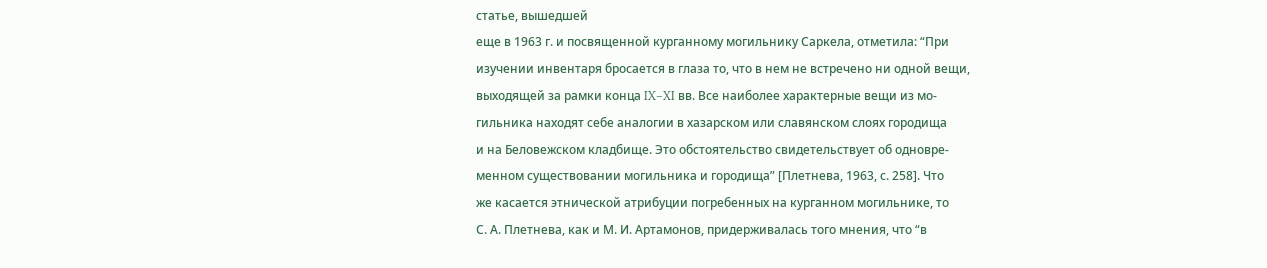статье, вышедшей
еще в 1963 г. и посвященной курганному могильнику Саркела, отметила: “При
изучении инвентаря бросается в глаза то, что в нем не встречено ни одной вещи,
выходящей за рамки конца IX–XI вв. Все наиболее характерные вещи из мо-
гильника находят себе аналогии в хазарском или славянском слоях городища
и на Беловежском кладбище. Это обстоятельство свидетельствует об одновре-
менном существовании могильника и городища” [Плетнева, 1963, с. 258]. Что
же касается этнической атрибуции погребенных на курганном могильнике, то
С. А. Плетнева, как и М. И. Артамонов, придерживалась того мнения, что “в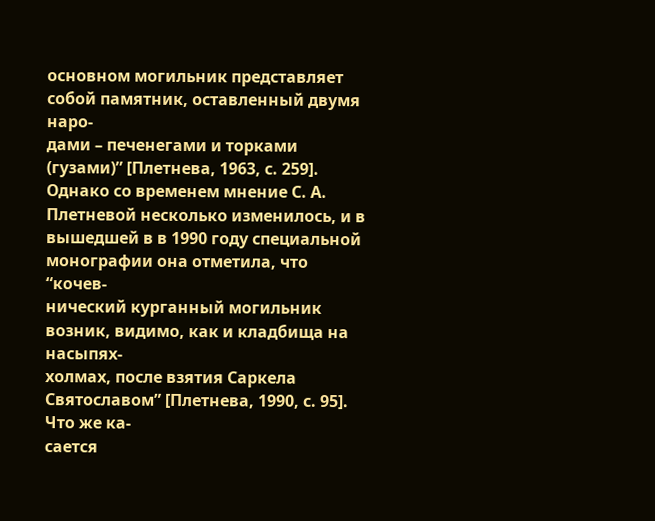основном могильник представляет собой памятник, оставленный двумя наро-
дами – печенегами и торками (гузами)” [Плетнева, 1963, с. 259].
Однако со временем мнение С. А. Плетневой несколько изменилось, и в
вышедшей в в 1990 году специальной монографии она отметила, что “кочев-
нический курганный могильник возник, видимо, как и кладбища на насыпях-
холмах, после взятия Саркела Святославом” [Плетнева, 1990, с. 95]. Что же ка-
сается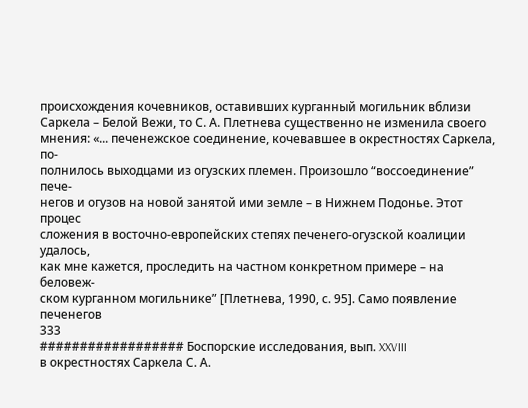происхождения кочевников, оставивших курганный могильник вблизи
Саркела – Белой Вежи, то С. А. Плетнева существенно не изменила своего
мнения: «... печенежское соединение, кочевавшее в окрестностях Саркела, по-
полнилось выходцами из огузских племен. Произошло “воссоединение” пече-
негов и огузов на новой занятой ими земле – в Нижнем Подонье. Этот процес
сложения в восточно-европейских степях печенего-огузской коалиции удалось,
как мне кажется, проследить на частном конкретном примере – на беловеж-
ском курганном могильнике” [Плетнева, 1990, с. 95]. Само появление печенегов
333
################## Боспорские исследования, вып. XXVIII
в окрестностях Саркела С. А.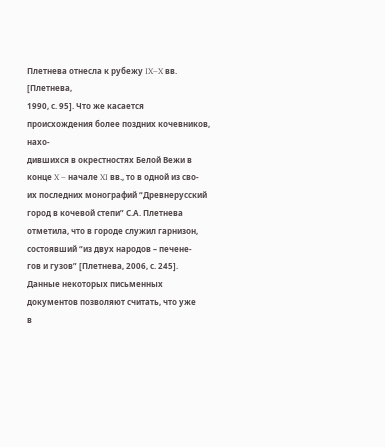Плетнева отнесла к рубежу IX–X вв. [Плетнева,
1990, с. 95]. Что же касается происхождения более поздних кочевников, нахо-
дившихся в окрестностях Белой Вежи в конце X – начале XI вв., то в одной из сво-
их последних монографий “Древнерусский город в кочевой степи” С.А. Плетнева
отметила, что в городе служил гарнизон, состоявший “из двух народов – печене-
гов и гузов” [Плетнева, 2006, с. 245].
Данные некоторых письменных документов позволяют считать, что уже
в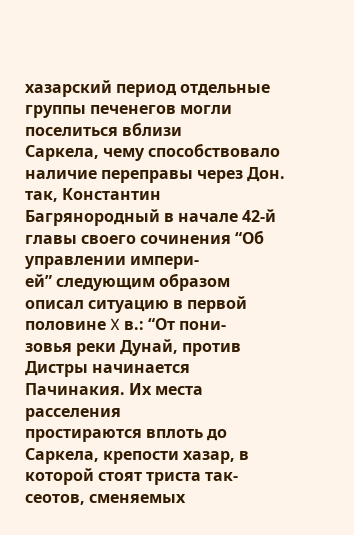хазарский период отдельные группы печенегов могли поселиться вблизи
Саркела, чему способствовало наличие переправы через Дон. так, Константин
Багрянородный в начале 42-й главы своего сочинения “Об управлении импери-
ей” следующим образом описал ситуацию в первой половине X в.: “От пони-
зовья реки Дунай, против Дистры начинается Пачинакия. Их места расселения
простираются вплоть до Саркела, крепости хазар, в которой стоят триста так-
сеотов, сменяемых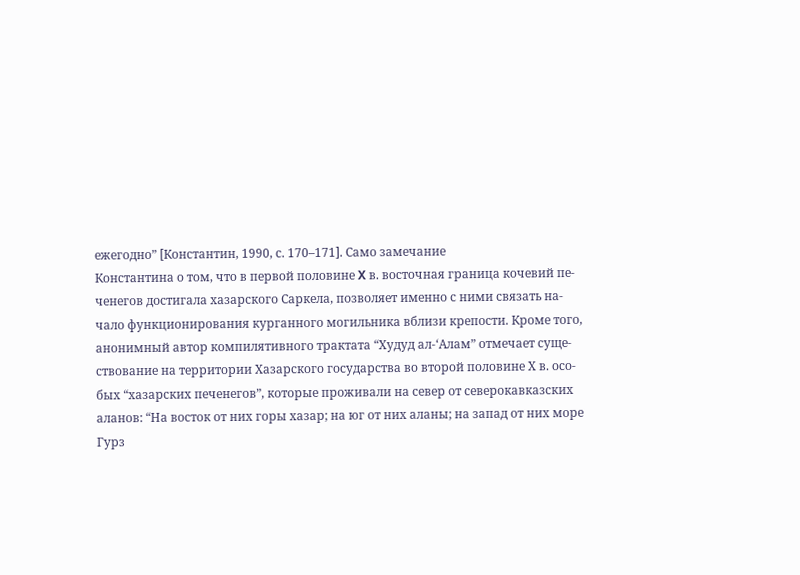ежегодно” [Константин, 1990, с. 170–171]. Само замечание
Константина о том, что в первой половине X в. восточная граница кочевий пе-
ченегов достигала хазарского Саркела, позволяет именно с ними связать на-
чало функционирования курганного могильника вблизи крепости. Кроме того,
анонимный автор компилятивного трактата “Худуд ал-‘Алам” отмечает суще-
ствование на территории Хазарского государства во второй половине Х в. осо-
бых “хазарских печенегов”, которые проживали на север от северокавказских
аланов: “На восток от них горы хазар; на юг от них аланы; на запад от них море
Гурз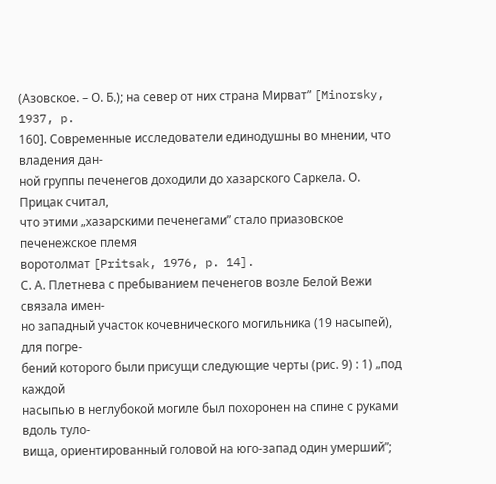(Азовское. – О. Б.); на север от них страна Мирват” [Minorsky, 1937, p.
160]. Современные исследователи единодушны во мнении, что владения дан-
ной группы печенегов доходили до хазарского Саркела. О. Прицак считал,
что этими „хазарскими печенегами” стало приазовское печенежское племя
воротолмат [Pritsak, 1976, p. 14].
С. А. Плетнева с пребыванием печенегов возле Белой Вежи связала имен-
но западный участок кочевнического могильника (19 насыпей), для погре-
бений которого были присущи следующие черты (рис. 9) : 1) „под каждой
насыпью в неглубокой могиле был похоронен на спине с руками вдоль туло-
вища, ориентированный головой на юго-запад один умерший”;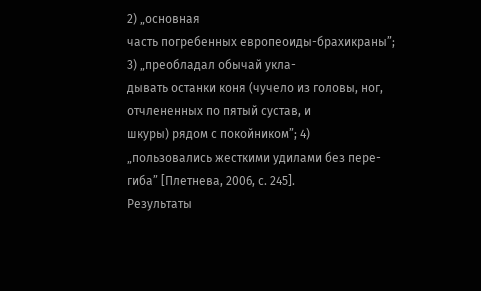2) „основная
часть погребенных европеоиды-брахикраны”; 3) „преобладал обычай укла-
дывать останки коня (чучело из головы, ног, отчлененных по пятый сустав, и
шкуры) рядом с покойником”; 4) „пользовались жесткими удилами без пере-
гиба” [Плетнева, 2006, с. 245].
Результаты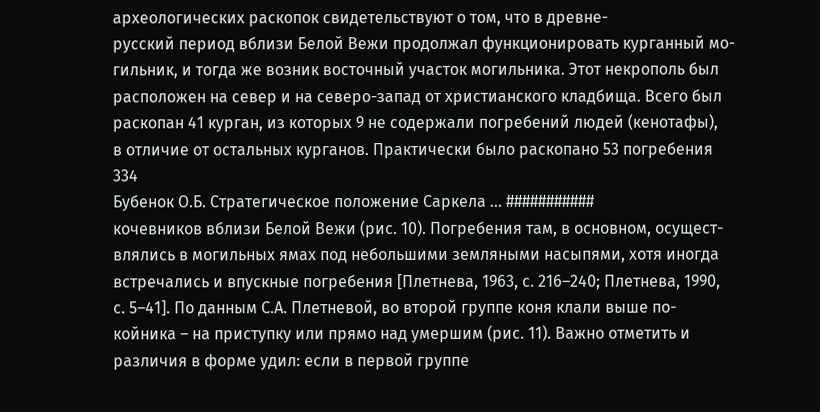археологических раскопок свидетельствуют о том, что в древне-
русский период вблизи Белой Вежи продолжал функционировать курганный мо-
гильник, и тогда же возник восточный участок могильника. Этот некрополь был
расположен на север и на северо-запад от христианского кладбища. Всего был
раскопан 41 курган, из которых 9 не содержали погребений людей (кенотафы),
в отличие от остальных курганов. Практически было раскопано 53 погребения
334
Бубенок О.Б. Стратегическое положение Саркела ... ###########
кочевников вблизи Белой Вежи (рис. 10). Погребения там, в основном, осущест-
влялись в могильных ямах под небольшими земляными насыпями, хотя иногда
встречались и впускные погребения [Плетнева, 1963, с. 216–240; Плетнева, 1990,
с. 5–41]. По данным С.А. Плетневой, во второй группе коня клали выше по-
койника – на приступку или прямо над умершим (рис. 11). Важно отметить и
различия в форме удил: если в первой группе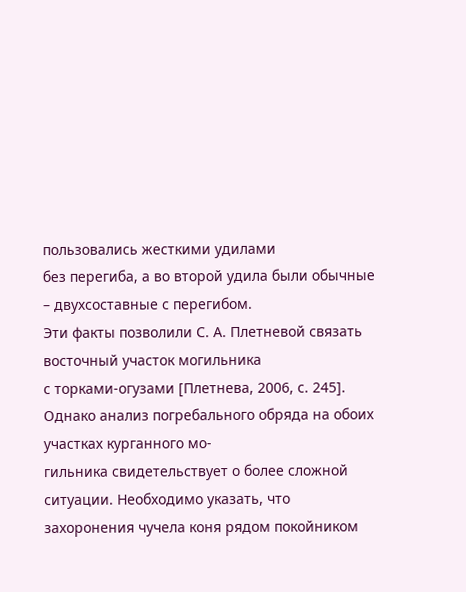пользовались жесткими удилами
без перегиба, а во второй удила были обычные – двухсоставные с перегибом.
Эти факты позволили С. А. Плетневой связать восточный участок могильника
с торками-огузами [Плетнева, 2006, с. 245].
Однако анализ погребального обряда на обоих участках курганного мо-
гильника свидетельствует о более сложной ситуации. Необходимо указать, что
захоронения чучела коня рядом покойником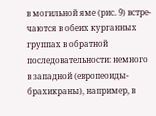в могильной яме (рис. 9) встре-
чаются в обеих курганных группах в обратной последовательности: немного
в западной (европеоиды-брахикраны), например, в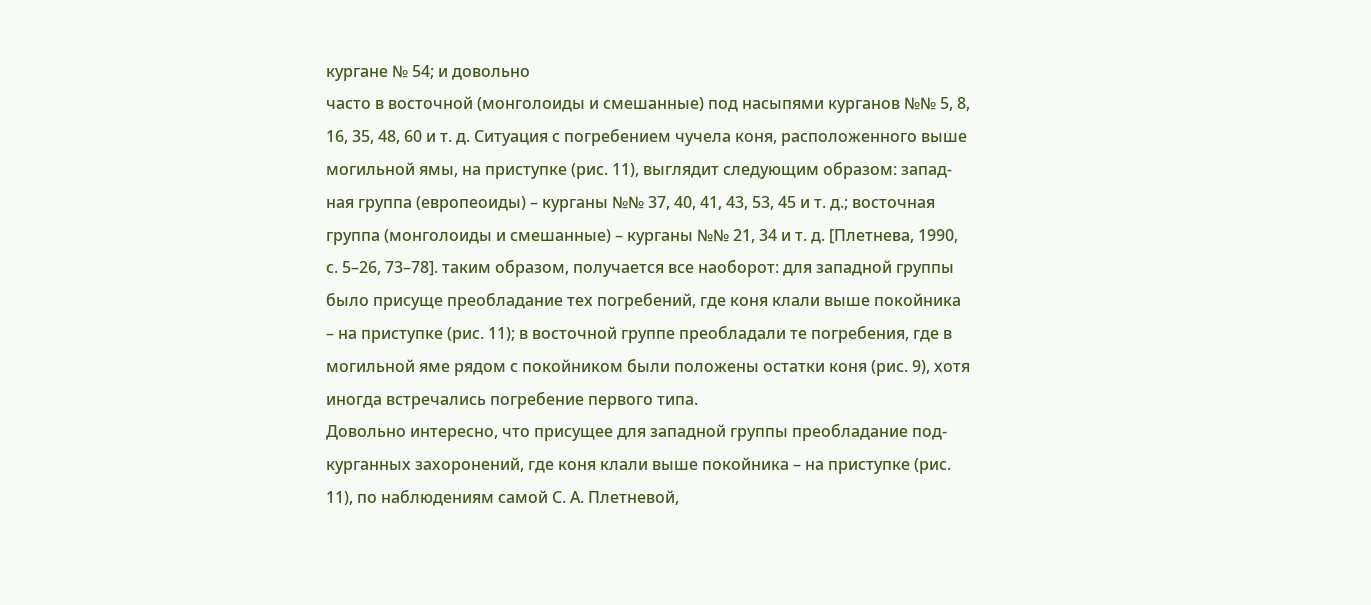кургане № 54; и довольно
часто в восточной (монголоиды и смешанные) под насыпями курганов №№ 5, 8,
16, 35, 48, 60 и т. д. Ситуация с погребением чучела коня, расположенного выше
могильной ямы, на приступке (рис. 11), выглядит следующим образом: запад-
ная группа (европеоиды) – курганы №№ 37, 40, 41, 43, 53, 45 и т. д.; восточная
группа (монголоиды и смешанные) – курганы №№ 21, 34 и т. д. [Плетнева, 1990,
с. 5–26, 73–78]. таким образом, получается все наоборот: для западной группы
было присуще преобладание тех погребений, где коня клали выше покойника
– на приступке (рис. 11); в восточной группе преобладали те погребения, где в
могильной яме рядом с покойником были положены остатки коня (рис. 9), хотя
иногда встречались погребение первого типа.
Довольно интересно, что присущее для западной группы преобладание под-
курганных захоронений, где коня клали выше покойника – на приступке (рис.
11), по наблюдениям самой С. А. Плетневой,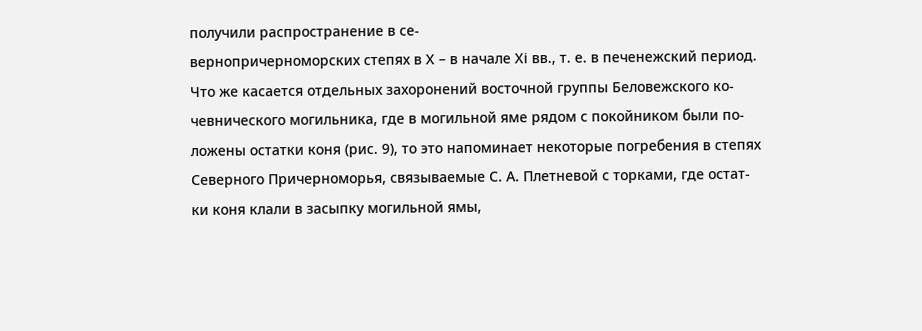получили распространение в се-
вернопричерноморских степях в Х – в начале Хі вв., т. е. в печенежский период.
Что же касается отдельных захоронений восточной группы Беловежского ко-
чевнического могильника, где в могильной яме рядом с покойником были по-
ложены остатки коня (рис. 9), то это напоминает некоторые погребения в степях
Северного Причерноморья, связываемые С. А. Плетневой с торками, где остат-
ки коня клали в засыпку могильной ямы,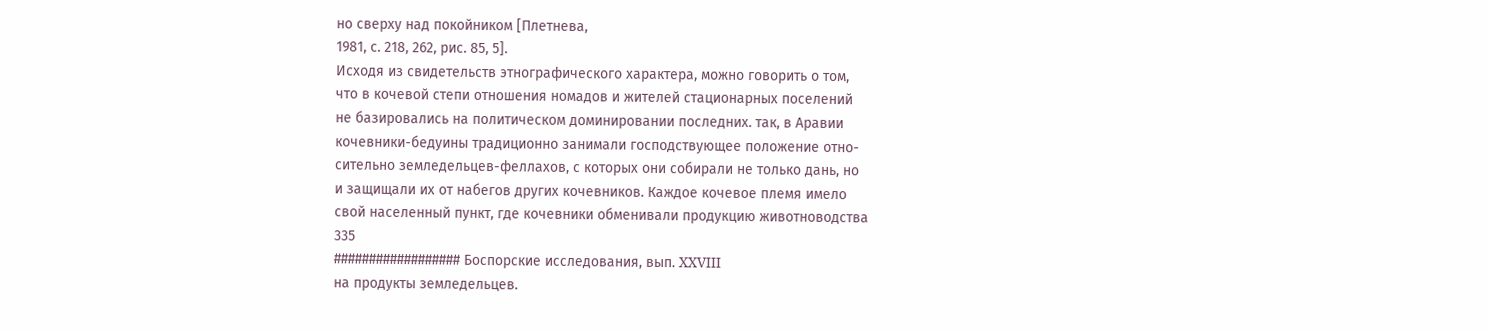но сверху над покойником [Плетнева,
1981, с. 218, 262, рис. 85, 5].
Исходя из свидетельств этнографического характера, можно говорить о том,
что в кочевой степи отношения номадов и жителей стационарных поселений
не базировались на политическом доминировании последних. так, в Аравии
кочевники-бедуины традиционно занимали господствующее положение отно-
сительно земледельцев-феллахов, с которых они собирали не только дань, но
и защищали их от набегов других кочевников. Каждое кочевое племя имело
свой населенный пункт, где кочевники обменивали продукцию животноводства
335
################## Боспорские исследования, вып. XXVIII
на продукты земледельцев.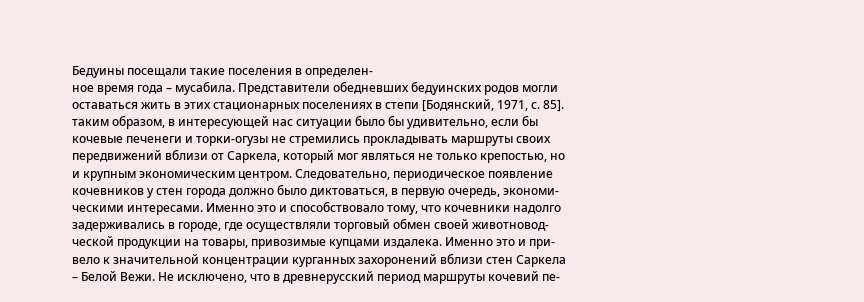Бедуины посещали такие поселения в определен-
ное время года – мусабила. Представители обедневших бедуинских родов могли
оставаться жить в этих стационарных поселениях в степи [Бодянский, 1971, с. 85].
таким образом, в интересующей нас ситуации было бы удивительно, если бы
кочевые печенеги и торки-огузы не стремились прокладывать маршруты своих
передвижений вблизи от Саркела, который мог являться не только крепостью, но
и крупным экономическим центром. Следовательно, периодическое появление
кочевников у стен города должно было диктоваться, в первую очередь, экономи-
ческими интересами. Именно это и способствовало тому, что кочевники надолго
задерживались в городе, где осуществляли торговый обмен своей животновод-
ческой продукции на товары, привозимые купцами издалека. Именно это и при-
вело к значительной концентрации курганных захоронений вблизи стен Саркела
– Белой Вежи. Не исключено, что в древнерусский период маршруты кочевий пе-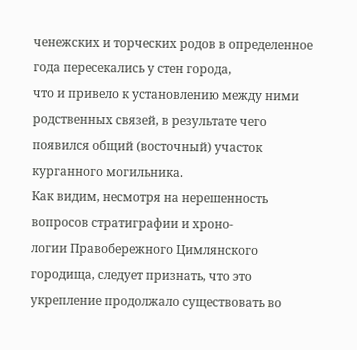ченежских и торческих родов в определенное года пересекались у стен города,
что и привело к установлению между ними родственных связей, в результате чего
появился общий (восточный) участок курганного могильника.
Как видим, несмотря на нерешенность вопросов стратиграфии и хроно-
логии Правобережного Цимлянского городища, следует признать, что это
укрепление продолжало существовать во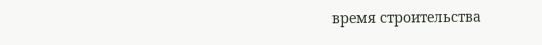время строительства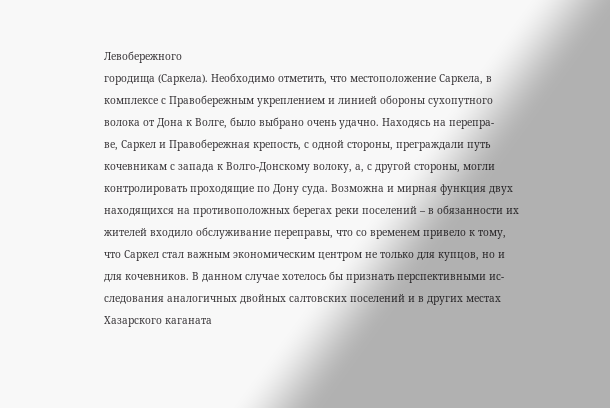Левобережного
городища (Саркела). Необходимо отметить, что местоположение Саркела, в
комплексе с Правобережным укреплением и линией обороны сухопутного
волока от Дона к Волге, было выбрано очень удачно. Находясь на перепра-
ве, Саркел и Правобережная крепость, с одной стороны, преграждали путь
кочевникам с запада к Волго-Донскому волоку, а, с другой стороны, могли
контролировать проходящие по Дону суда. Возможна и мирная функция двух
находящихся на противоположных берегах реки поселений – в обязанности их
жителей входило обслуживание переправы, что со временем привело к тому,
что Саркел стал важным экономическим центром не только для купцов, но и
для кочевников. В данном случае хотелось бы признать перспективными ис-
следования аналогичных двойных салтовских поселений и в других местах
Хазарского каганата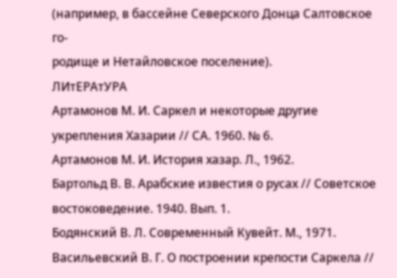(например, в бассейне Северского Донца Салтовское го-
родище и Нетайловское поселение).
ЛИтЕРАтУРА
Артамонов М. И. Саркел и некоторые другие укрепления Хазарии // СА. 1960. № 6.
Артамонов М. И. История хазар. Л., 1962.
Бартольд В. В. Арабские известия о русах // Советское востоковедение. 1940. Вып. 1.
Бодянский В. Л. Современный Кувейт. М., 1971.
Васильевский В. Г. О построении крепости Саркела //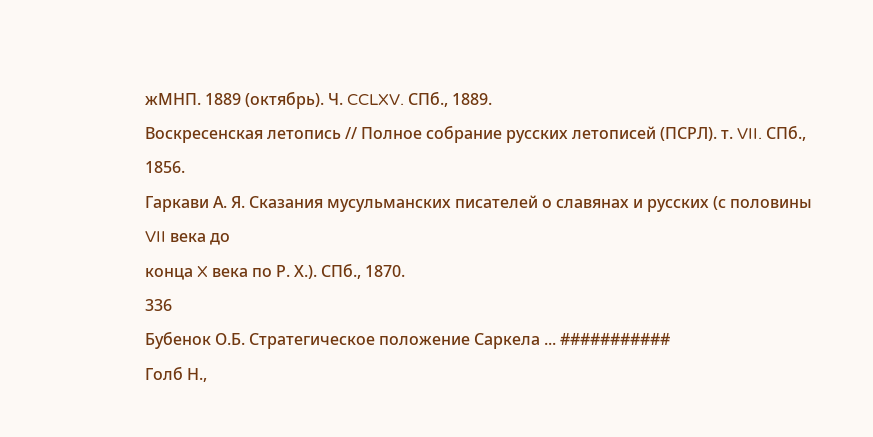жМНП. 1889 (октябрь). Ч. CCLXV. СПб., 1889.
Воскресенская летопись // Полное собрание русских летописей (ПСРЛ). т. VII. СПб., 1856.
Гаркави А. Я. Сказания мусульманских писателей о славянах и русских (с половины VII века до
конца X века по Р. Х.). СПб., 1870.
336
Бубенок О.Б. Стратегическое положение Саркела ... ###########
Голб Н.,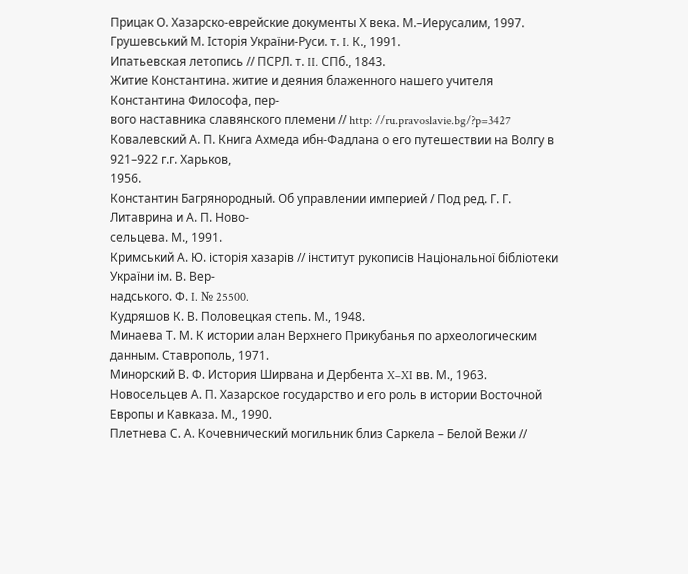Прицак О. Хазарско-еврейские документы Х века. М.–Иерусалим, 1997.
Грушевський М. Iсторiя України-Руси. т. I. К., 1991.
Ипатьевская летопись // ПСРЛ. т. II. СПб., 1843.
Житие Константина. житие и деяния блаженного нашего учителя Константина Философа, пер-
вого наставника славянского племени // http: //ru.pravoslavie.bg/?p=3427
Ковалевский А. П. Книга Ахмеда ибн-Фадлана о его путешествии на Волгу в 921–922 г.г. Харьков,
1956.
Константин Багрянородный. Об управлении империей / Под ред. Г. Г. Литаврина и А. П. Ново-
сельцева. М., 1991.
Кримський А. Ю. історія хазарів // інститут рукописів Національної бібліотеки України ім. В. Вер-
надського. Ф. I. № 25500.
Кудряшов К. В. Половецкая степь. М., 1948.
Минаева Т. М. К истории алан Верхнего Прикубанья по археологическим данным. Ставрополь, 1971.
Минорский В. Ф. История Ширвана и Дербента X–XI вв. М., 1963.
Новосельцев А. П. Хазарское государство и его роль в истории Восточной Европы и Кавказа. М., 1990.
Плетнева С. А. Кочевнический могильник близ Саркела – Белой Вежи //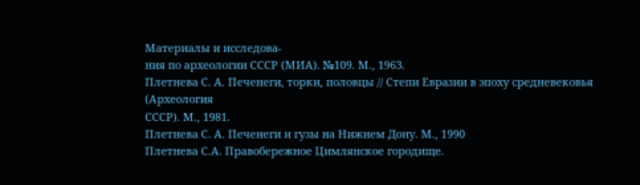Материалы и исследова-
ния по археологии СССР (МИА). №109. М., 1963.
Плетнева С. А. Печенеги, торки, половцы // Степи Евразии в эпоху средневековья (Археология
СССР). М., 1981.
Плетнева С. А. Печенеги и гузы на Нижнем Дону. М., 1990
Плетнева С.А. Правобережное Цимлянское городище.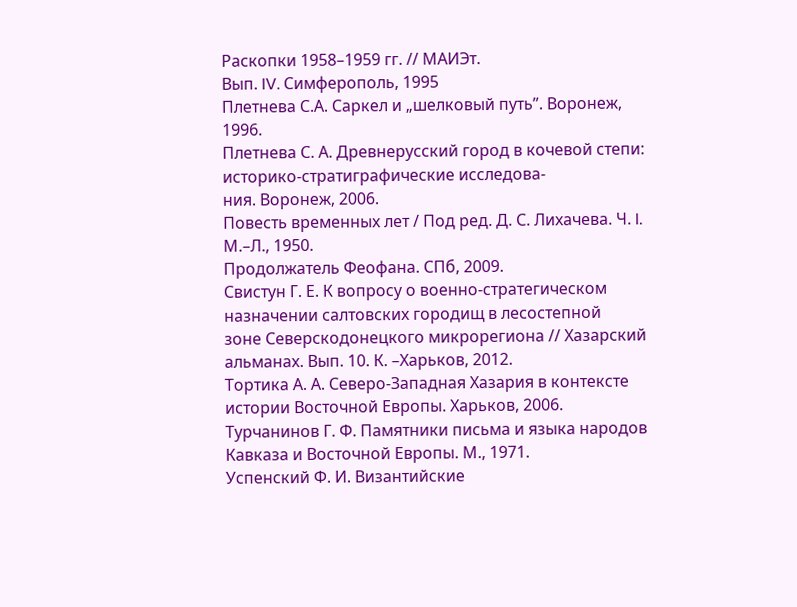Раскопки 1958–1959 гг. // МАИЭт.
Вып. IV. Симферополь, 1995
Плетнева С.А. Саркел и „шелковый путь”. Воронеж, 1996.
Плетнева С. А. Древнерусский город в кочевой степи: историко-стратиграфические исследова-
ния. Воронеж, 2006.
Повесть временных лет / Под ред. Д. С. Лихачева. Ч. I. М.–Л., 1950.
Продолжатель Феофана. СПб, 2009.
Свистун Г. Е. К вопросу о военно-стратегическом назначении салтовских городищ в лесостепной
зоне Северскодонецкого микрорегиона // Хазарский альманах. Вып. 10. К. –Харьков, 2012.
Тортика А. А. Северо-Западная Хазария в контексте истории Восточной Европы. Харьков, 2006.
Турчанинов Г. Ф. Памятники письма и языка народов Кавказа и Восточной Европы. М., 1971.
Успенский Ф. И. Византийские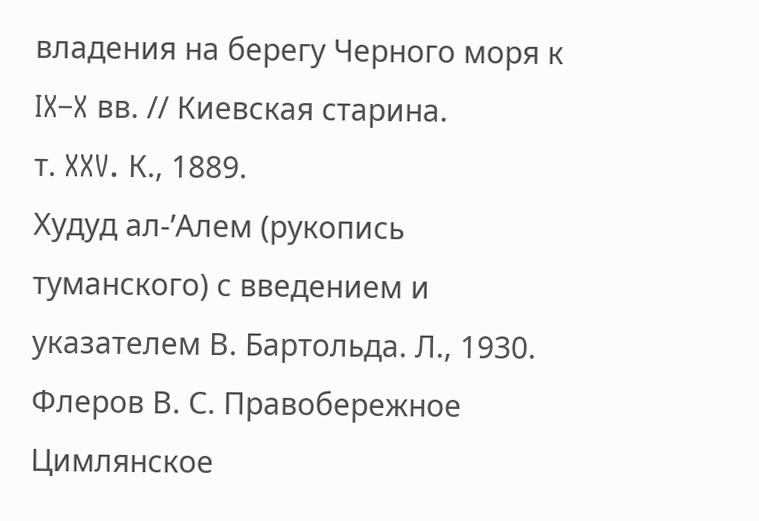владения на берегу Черного моря к IX–X вв. // Киевская старина.
т. XXV. К., 1889.
Худуд ал-’Алем (рукопись туманского) с введением и указателем В. Бартольда. Л., 1930.
Флеров В. С. Правобережное Цимлянское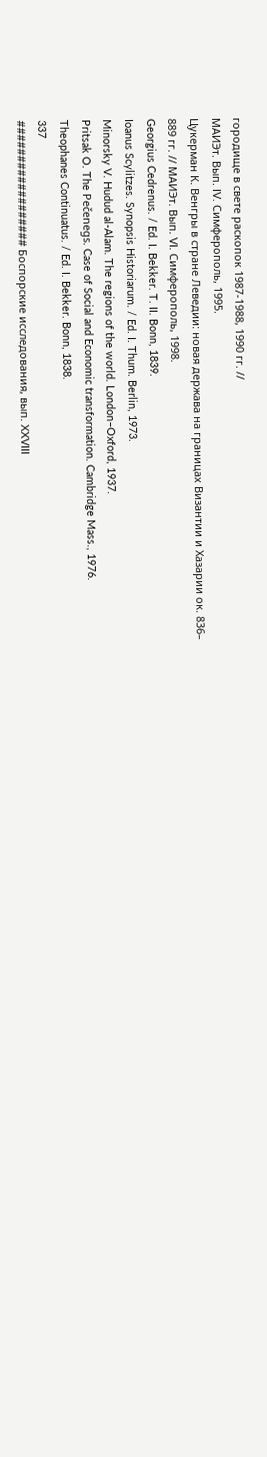городище в свете раскопок 1987-1988, 1990 гг. //
МАИЭт. Вып. IV. Симферополь, 1995.
Цукерман К. Венгры в стране Леведии: новая держава на границах Византии и Хазарии ок. 836–
889 гг. // МАИЭт. Вып. VI. Симферополь, 1998.
Georgius Cedrenus. / Ed. I. Bekker. T. II. Bonn, 1839.
Ioanus Scylitzes. Synopsis Historiarum. / Ed. I. Thum. Berlin, 1973.
Minorsky V. Hudud al-Alam. The regions of the world. London–Oxford, 1937.
Pritsak O. The Pečenegs. Case of Social and Economic transformation. Cambridge Mass., 1976.
Theophanes Continuatus. / Ed. I. Bekker. Bonn, 1838.
337
################## Боспорские исследования, вып. XXVIII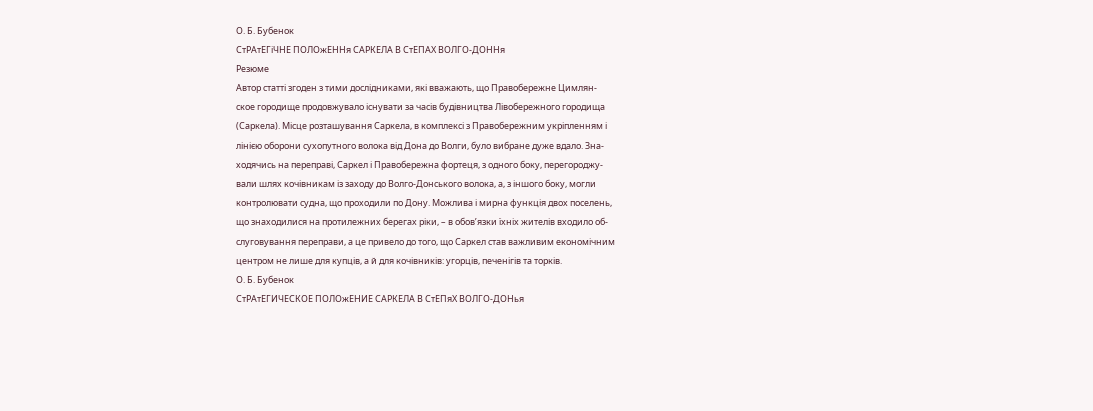О. Б. Бубенок
СтРАтЕГіЧНЕ ПОЛОжЕННя САРКЕЛА В СтЕПАХ ВОЛГО-ДОННя
Резюме
Автор статті згоден з тими дослідниками, які вважають, що Правобережне Цимлян-
ское городище продовжувало існувати за часів будівництва Лівобережного городища
(Саркела). Місце розташування Саркела, в комплексі з Правобережним укріпленням і
лінією оборони сухопутного волока від Дона до Волги, було вибране дуже вдало. Зна-
ходячись на переправі, Саркел і Правобережна фортеця, з одного боку, перегороджу-
вали шлях кочівникам із заходу до Волго-Донського волока, а, з іншого боку, могли
контролювати судна, що проходили по Дону. Можлива і мирна функція двох поселень,
що знаходилися на протилежних берегах ріки, – в обов’язки їхніх жителів входило об-
слуговування переправи, а це привело до того, що Саркел став важливим економічним
центром не лише для купців, а й для кочівників: угорців, печенігів та торків.
О. Б. Бубенок
СтРАтЕГИЧЕСКОЕ ПОЛОжЕНИЕ САРКЕЛА В СтЕПяХ ВОЛГО-ДОНья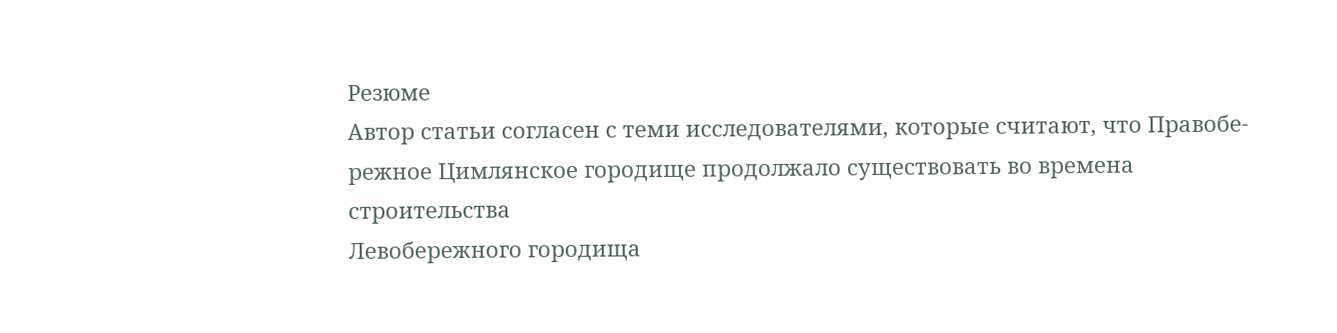Резюме
Автор статьи согласен с теми исследователями, которые считают, что Правобе-
режное Цимлянское городище продолжало существовать во времена строительства
Левобережного городища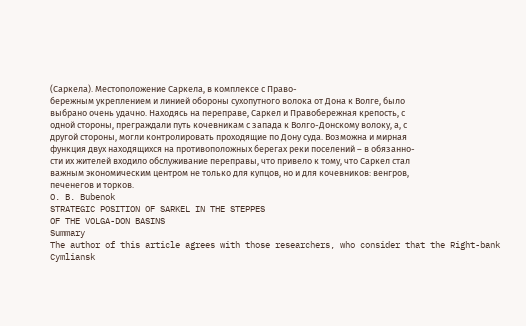(Саркела). Местоположение Саркела, в комплексе с Право-
бережным укреплением и линией обороны сухопутного волока от Дона к Волге, было
выбрано очень удачно. Находясь на переправе, Саркел и Правобережная крепость, с
одной стороны, преграждали путь кочевникам с запада к Волго-Донскому волоку, а, с
другой стороны, могли контролировать проходящие по Дону суда. Возможна и мирная
функция двух находящихся на противоположных берегах реки поселений – в обязанно-
сти их жителей входило обслуживание переправы, что привело к тому, что Саркел стал
важным экономическим центром не только для купцов, но и для кочевников: венгров,
печенегов и торков.
O. B. Bubenok
STRATEGIC POSITION OF SARKEL IN THE STEPPES
OF THE VOLGA-DON BASINS
Summary
The author of this article agrees with those researchers, who consider that the Right-bank
Cymliansk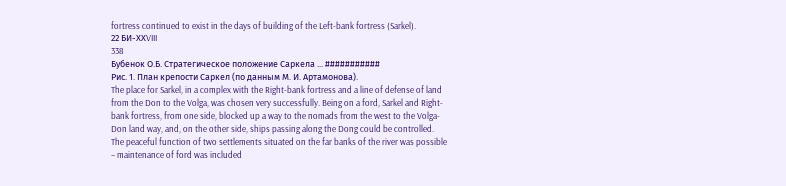fortress continued to exist in the days of building of the Left-bank fortress (Sarkel).
22 БИ-XХVIII
338
Бубенок О.Б. Стратегическое положение Саркела ... ###########
Рис. 1. План крепости Саркел (по данным М. И. Артамонова).
The place for Sarkel, in a complex with the Right-bank fortress and a line of defense of land
from the Don to the Volga, was chosen very successfully. Being on a ford, Sarkel and Right-
bank fortress, from one side, blocked up a way to the nomads from the west to the Volga-
Don land way, and, on the other side, ships passing along the Dong could be controlled.
The peaceful function of two settlements situated on the far banks of the river was possible
– maintenance of ford was included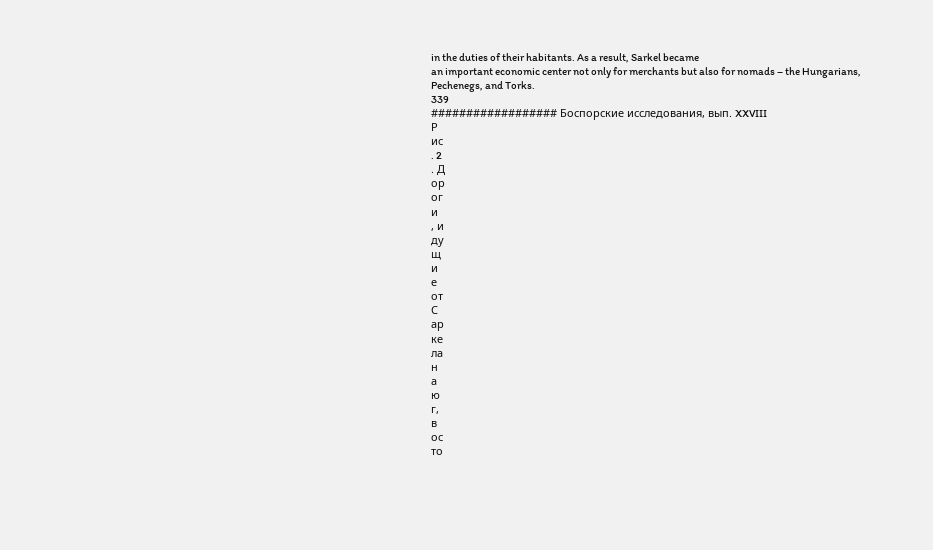in the duties of their habitants. As a result, Sarkel became
an important economic center not only for merchants but also for nomads – the Hungarians,
Pechenegs, and Torks.
339
################## Боспорские исследования, вып. XXVIII
Р
ис
. 2
. Д
ор
ог
и
, и
ду
щ
и
е
от
С
ар
ке
ла
н
а
ю
г,
в
ос
то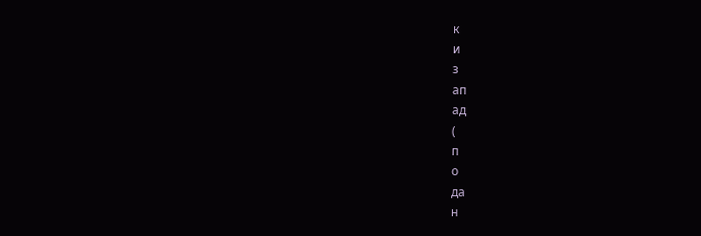к
и
з
ап
ад
(
п
о
да
н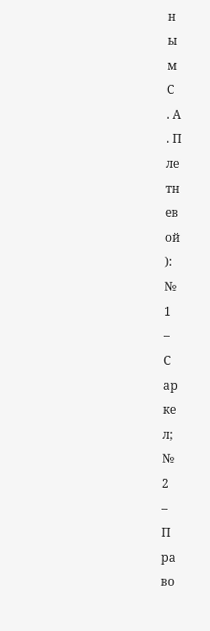н
ы
м
С
. А
. П
ле
тн
ев
ой
):
№
1
–
С
ар
ке
л;
№
2
–
П
ра
во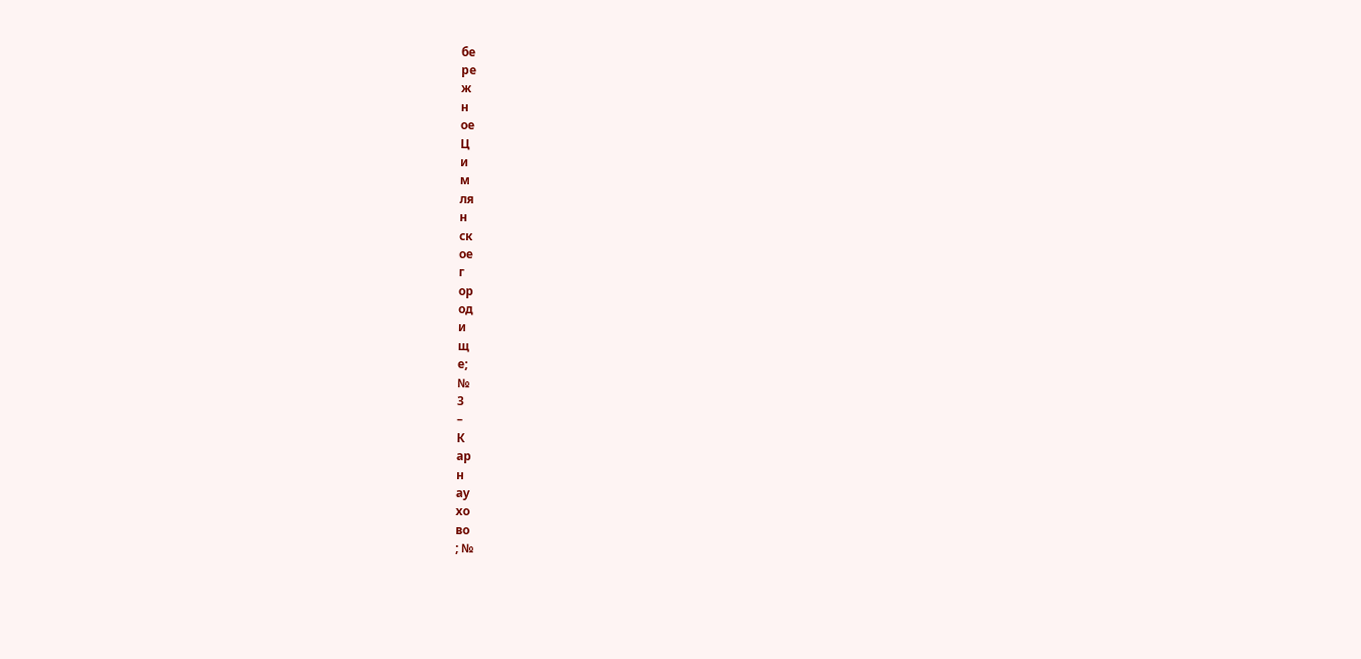бе
ре
ж
н
ое
Ц
и
м
ля
н
ск
ое
г
ор
од
и
щ
е;
№
3
–
К
ар
н
ау
хо
во
; №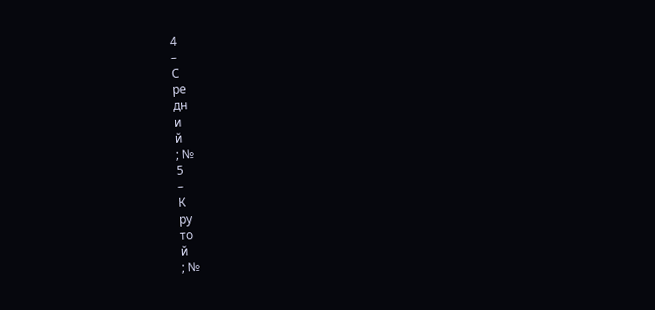4
–
С
ре
дн
и
й
; №
5
–
К
ру
то
й
; №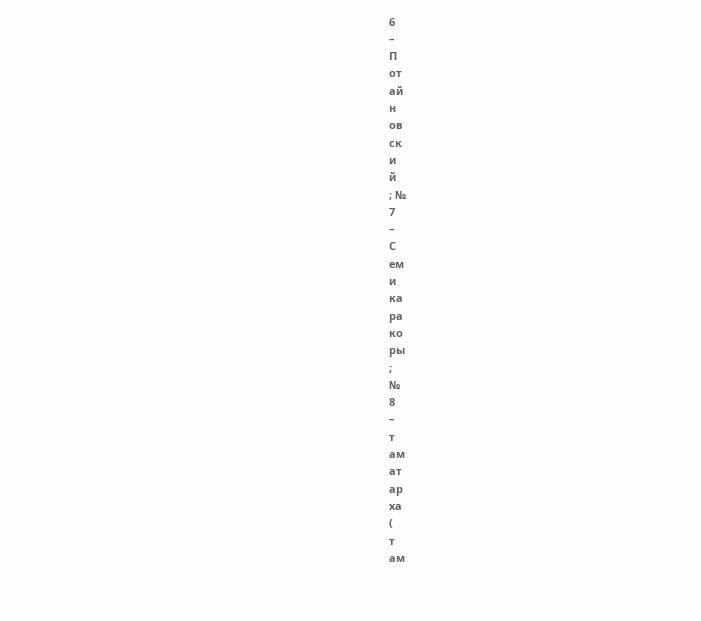6
–
П
от
ай
н
ов
ск
и
й
; №
7
–
С
ем
и
ка
ра
ко
ры
;
№
8
–
т
ам
ат
ар
ха
(
т
ам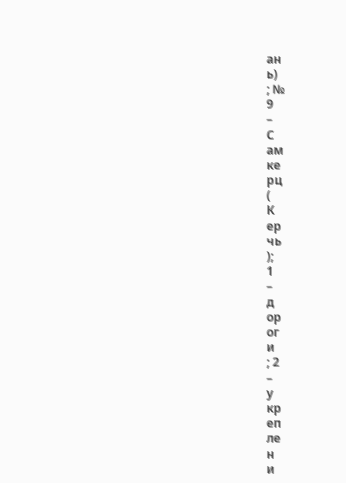ан
ь)
; №
9
–
С
ам
ке
рц
(
К
ер
чь
);
1
–
д
ор
ог
и
; 2
–
у
кр
еп
ле
н
и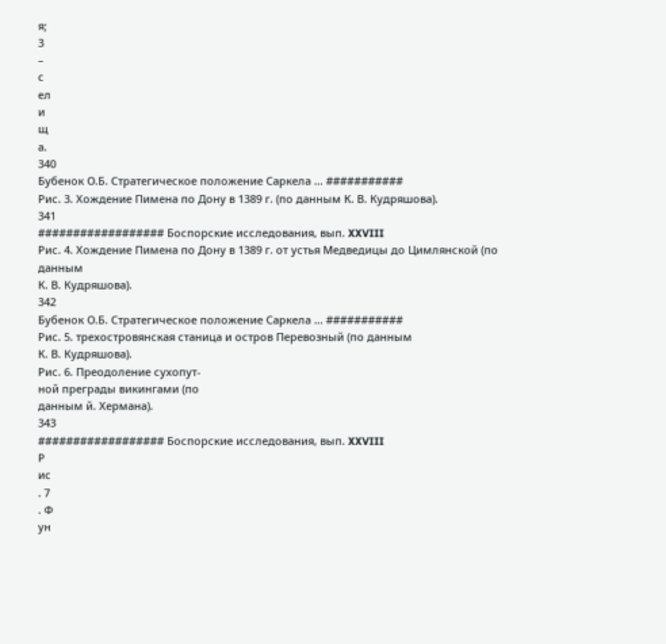я;
3
–
с
ел
и
щ
а.
340
Бубенок О.Б. Стратегическое положение Саркела ... ###########
Рис. 3. Хождение Пимена по Дону в 1389 г. (по данным К. В. Кудряшова).
341
################## Боспорские исследования, вып. XXVIII
Рис. 4. Хождение Пимена по Дону в 1389 г. от устья Медведицы до Цимлянской (по данным
К. В. Кудряшова).
342
Бубенок О.Б. Стратегическое положение Саркела ... ###########
Рис. 5. трехостровянская станица и остров Перевозный (по данным
К. В. Кудряшова).
Рис. 6. Преодоление сухопут-
ной преграды викингами (по
данным й. Хермана).
343
################## Боспорские исследования, вып. XXVIII
Р
ис
. 7
. Ф
ун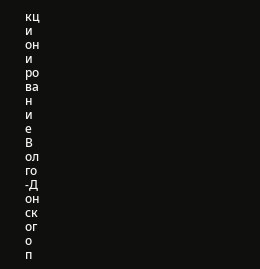кц
и
он
и
ро
ва
н
и
е
В
ол
го
-Д
он
ск
ог
о
п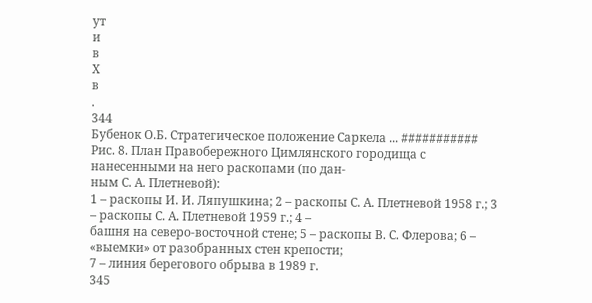ут
и
в
Х
в
.
344
Бубенок О.Б. Стратегическое положение Саркела ... ###########
Рис. 8. План Правобережного Цимлянского городища с нанесенными на него раскопами (по дан-
ным С. А. Плетневой):
1 – раскопы И. И. Ляпушкина; 2 – раскопы С. А. Плетневой 1958 г.; 3 – раскопы С. А. Плетневой 1959 г.; 4 –
башня на северо-восточной стене; 5 – раскопы В. С. Флерова; 6 – «выемки» от разобранных стен крепости;
7 – линия берегового обрыва в 1989 г.
345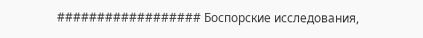################## Боспорские исследования,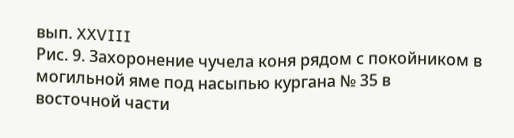вып. XXVIII
Рис. 9. Захоронение чучела коня рядом с покойником в могильной яме под насыпью кургана № 35 в
восточной части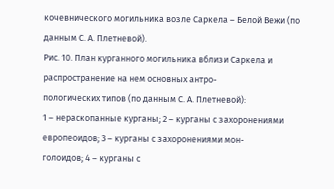кочевнического могильника возле Саркела – Белой Вежи (по данным С. А. Плетневой).
Рис. 10. План курганного могильника вблизи Саркела и распространение на нем основных антро-
пологических типов (по данным С. А. Плетневой):
1 – нераскопанные курганы; 2 – курганы с захоронениями европеоидов; 3 – курганы с захоронениями мон-
голоидов; 4 – курганы с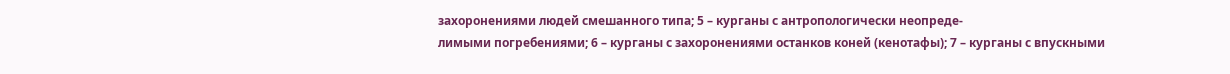захоронениями людей смешанного типа; 5 – курганы с антропологически неопреде-
лимыми погребениями; 6 – курганы с захоронениями останков коней (кенотафы); 7 – курганы с впускными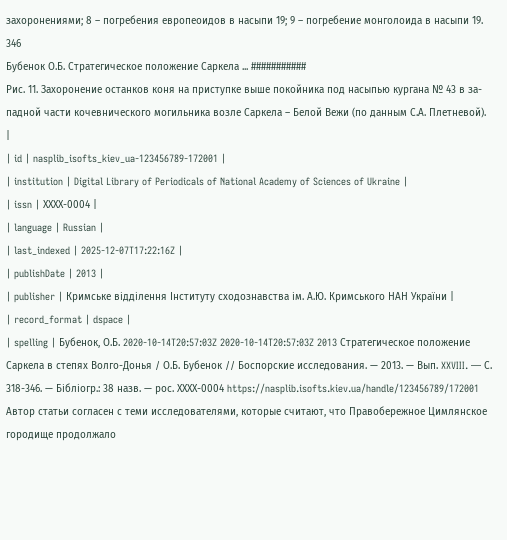захоронениями; 8 – погребения европеоидов в насыпи 19; 9 – погребение монголоида в насыпи 19.
346
Бубенок О.Б. Стратегическое положение Саркела ... ###########
Рис. 11. Захоронение останков коня на приступке выше покойника под насыпью кургана № 43 в за-
падной части кочевнического могильника возле Саркела – Белой Вежи (по данным С.А. Плетневой).
|
| id | nasplib_isofts_kiev_ua-123456789-172001 |
| institution | Digital Library of Periodicals of National Academy of Sciences of Ukraine |
| issn | ХХХХ-0004 |
| language | Russian |
| last_indexed | 2025-12-07T17:22:16Z |
| publishDate | 2013 |
| publisher | Кримське відділення Інституту сходознавства ім. А.Ю. Кримського НАН України |
| record_format | dspace |
| spelling | Бубенок, О.Б. 2020-10-14T20:57:03Z 2020-10-14T20:57:03Z 2013 Стратегическое положение Саркела в степях Волго-Донья / О.Б. Бубенок // Боспорские исследования. — 2013. — Вып. XXVIII. — С. 318-346. — Бібліогр.: 38 назв. — рос. ХХХХ-0004 https://nasplib.isofts.kiev.ua/handle/123456789/172001 Автор статьи согласен с теми исследователями, которые считают, что Правобережное Цимлянское городище продолжало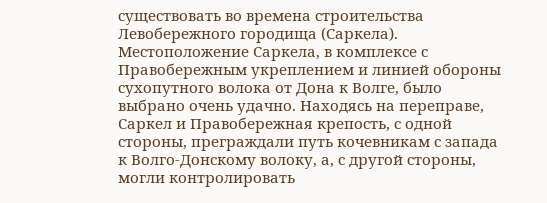существовать во времена строительства Левобережного городища (Саркела). Местоположение Саркела, в комплексе с Правобережным укреплением и линией обороны сухопутного волока от Дона к Волге, было выбрано очень удачно. Находясь на переправе, Саркел и Правобережная крепость, с одной стороны, преграждали путь кочевникам с запада к Волго-Донскому волоку, а, с другой стороны, могли контролировать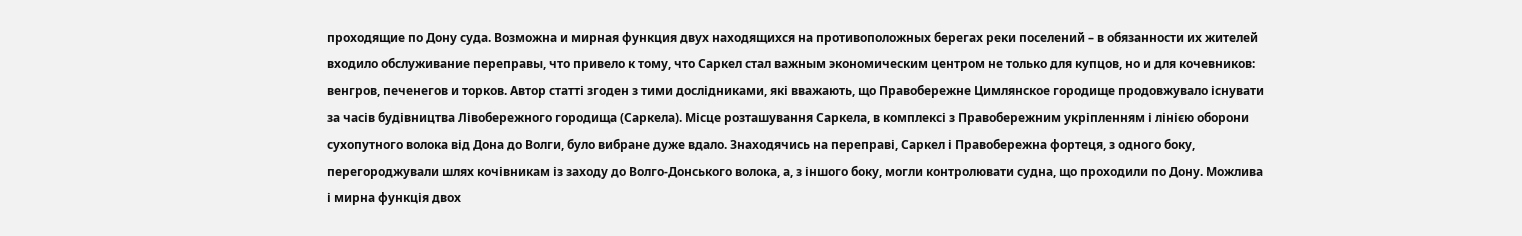проходящие по Дону суда. Возможна и мирная функция двух находящихся на противоположных берегах реки поселений – в обязанности их жителей входило обслуживание переправы, что привело к тому, что Саркел стал важным экономическим центром не только для купцов, но и для кочевников: венгров, печенегов и торков. Автор статті згоден з тими дослідниками, які вважають, що Правобережне Цимлянское городище продовжувало існувати за часів будівництва Лівобережного городища (Саркела). Місце розташування Саркела, в комплексі з Правобережним укріпленням і лінією оборони сухопутного волока від Дона до Волги, було вибране дуже вдало. Знаходячись на переправі, Саркел і Правобережна фортеця, з одного боку, перегороджували шлях кочівникам із заходу до Волго-Донського волока, а, з іншого боку, могли контролювати судна, що проходили по Дону. Можлива і мирна функція двох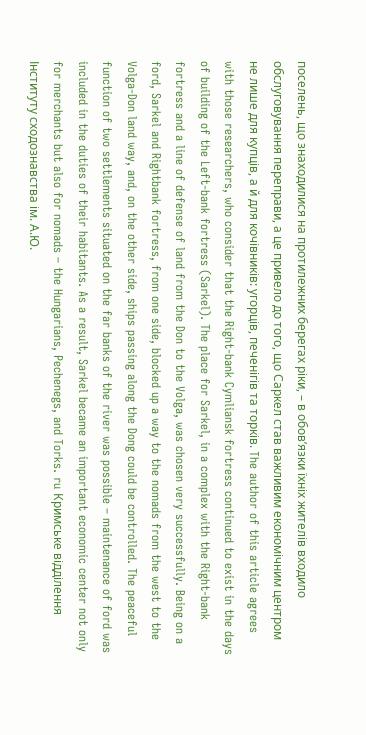поселень, що знаходилися на протилежних берегах ріки, – в обов’язки їхніх жителів входило обслуговування переправи, а це привело до того, що Саркел став важливим економічним центром не лише для купців, а й для кочівників: угорців, печенігів та торків. The author of this article agrees with those researchers, who consider that the Right-bank Cymliansk fortress continued to exist in the days of building of the Left-bank fortress (Sarkel). The place for Sarkel, in a complex with the Right-bank fortress and a line of defense of land from the Don to the Volga, was chosen very successfully. Being on a ford, Sarkel and Rightbank fortress, from one side, blocked up a way to the nomads from the west to the Volga-Don land way, and, on the other side, ships passing along the Dong could be controlled. The peaceful function of two settlements situated on the far banks of the river was possible – maintenance of ford was included in the duties of their habitants. As a result, Sarkel became an important economic center not only for merchants but also for nomads – the Hungarians, Pechenegs, and Torks. ru Кримське відділення Інституту сходознавства ім. А.Ю.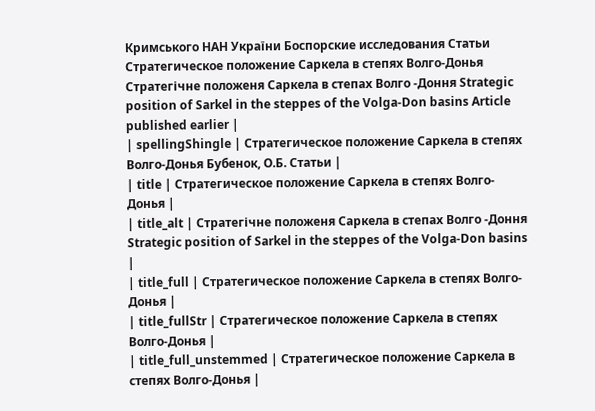Кримського НАН України Боспорские исследования Статьи Стратегическое положение Саркела в степях Волго-Донья Стратегічне положеня Саркела в степах Волго -Доння Strategic position of Sarkel in the steppes of the Volga-Don basins Article published earlier |
| spellingShingle | Стратегическое положение Саркела в степях Волго-Донья Бубенок, О.Б. Статьи |
| title | Стратегическое положение Саркела в степях Волго-Донья |
| title_alt | Стратегічне положеня Саркела в степах Волго -Доння Strategic position of Sarkel in the steppes of the Volga-Don basins |
| title_full | Стратегическое положение Саркела в степях Волго-Донья |
| title_fullStr | Стратегическое положение Саркела в степях Волго-Донья |
| title_full_unstemmed | Стратегическое положение Саркела в степях Волго-Донья |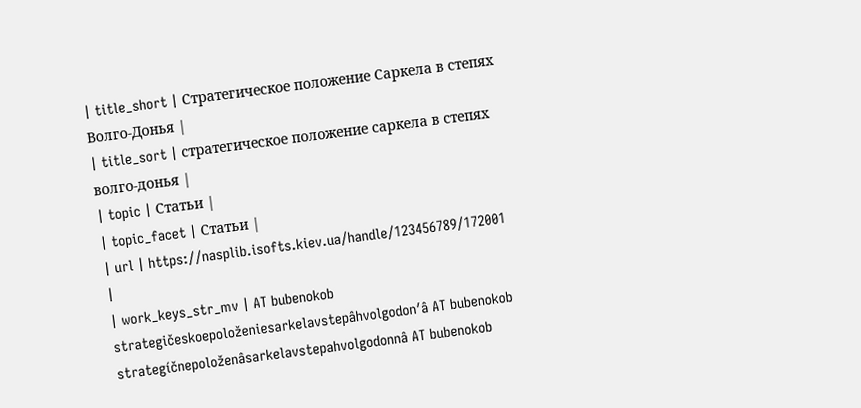| title_short | Стратегическое положение Саркела в степях Волго-Донья |
| title_sort | стратегическое положение саркела в степях волго-донья |
| topic | Статьи |
| topic_facet | Статьи |
| url | https://nasplib.isofts.kiev.ua/handle/123456789/172001 |
| work_keys_str_mv | AT bubenokob strategičeskoepoloženiesarkelavstepâhvolgodonʹâ AT bubenokob strategíčnepoloženâsarkelavstepahvolgodonnâ AT bubenokob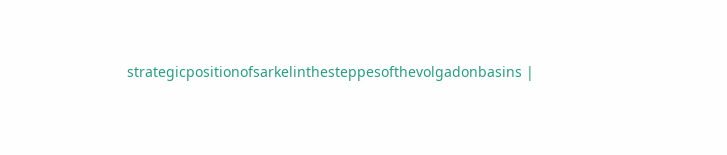strategicpositionofsarkelinthesteppesofthevolgadonbasins |